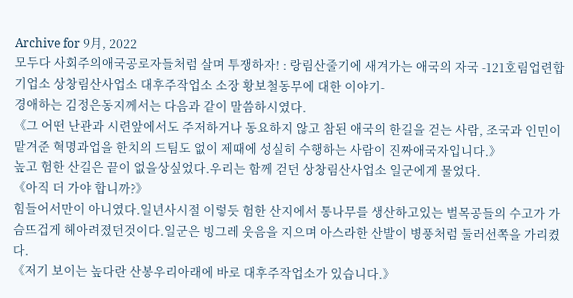Archive for 9月, 2022
모두다 사회주의애국공로자들처럼 살며 투쟁하자! : 랑림산줄기에 새겨가는 애국의 자국 -121호림업련합기업소 상창림산사업소 대후주작업소 소장 황보철동무에 대한 이야기-
경애하는 김정은동지께서는 다음과 같이 말씀하시였다.
《그 어떤 난관과 시련앞에서도 주저하거나 동요하지 않고 참된 애국의 한길을 걷는 사람, 조국과 인민이 맡겨준 혁명과업을 한치의 드팀도 없이 제때에 성실히 수행하는 사람이 진짜애국자입니다.》
높고 험한 산길은 끝이 없을상싶었다.우리는 함께 걷던 상창림산사업소 일군에게 물었다.
《아직 더 가야 합니까?》
힘들어서만이 아니였다.일년사시절 이렇듯 험한 산지에서 통나무를 생산하고있는 벌목공들의 수고가 가슴뜨겁게 헤아려졌던것이다.일군은 빙그레 웃음을 지으며 아스라한 산발이 병풍처럼 둘러선쪽을 가리켰다.
《저기 보이는 높다란 산봉우리아래에 바로 대후주작업소가 있습니다.》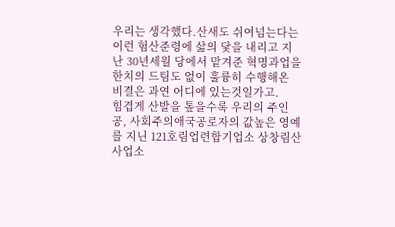우리는 생각했다.산새도 쉬여넘는다는 이런 험산준령에 삶의 닻을 내리고 지난 30년세월 당에서 맡겨준 혁명과업을 한치의 드팀도 없이 훌륭히 수행해온 비결은 과연 어디에 있는것일가고.
힘겹게 산발을 톺을수록 우리의 주인공, 사회주의애국공로자의 값높은 영예를 지닌 121호림업련합기업소 상창림산사업소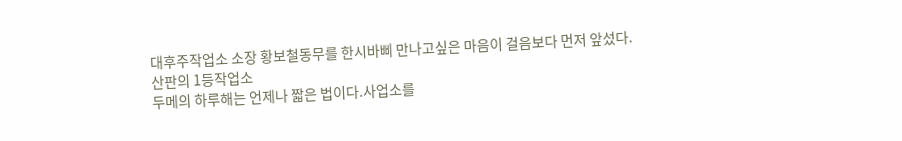대후주작업소 소장 황보철동무를 한시바삐 만나고싶은 마음이 걸음보다 먼저 앞섰다.
산판의 1등작업소
두메의 하루해는 언제나 짧은 법이다.사업소를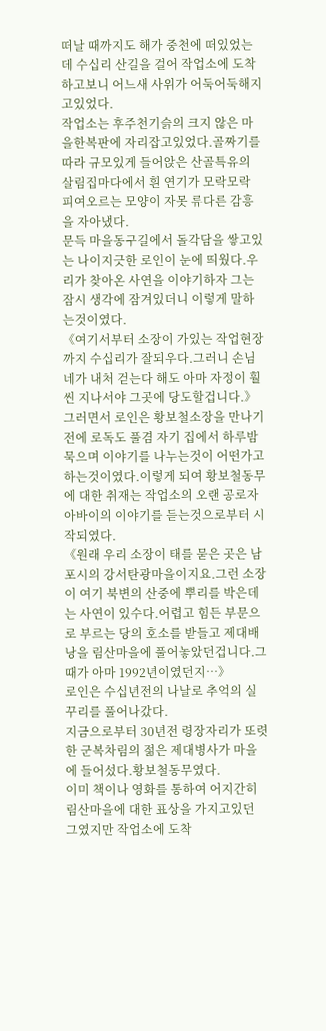떠날 때까지도 해가 중천에 떠있었는데 수십리 산길을 걸어 작업소에 도착하고보니 어느새 사위가 어둑어둑해지고있었다.
작업소는 후주천기슭의 크지 않은 마을한복판에 자리잡고있었다.골짜기를 따라 규모있게 들어앉은 산골특유의 살림집마다에서 흰 연기가 모락모락 피여오르는 모양이 자못 류다른 감흥을 자아냈다.
문득 마을동구길에서 돌각담을 쌓고있는 나이지긋한 로인이 눈에 띄웠다.우리가 찾아온 사연을 이야기하자 그는 잠시 생각에 잠겨있더니 이렇게 말하는것이였다.
《여기서부터 소장이 가있는 작업현장까지 수십리가 잘되우다.그러니 손님네가 내처 걷는다 해도 아마 자정이 훨씬 지나서야 그곳에 당도할겁니다.》
그러면서 로인은 황보철소장을 만나기 전에 로독도 풀겸 자기 집에서 하루밤 묵으며 이야기를 나누는것이 어떤가고 하는것이였다.이렇게 되여 황보철동무에 대한 취재는 작업소의 오랜 공로자아바이의 이야기를 듣는것으로부터 시작되였다.
《원래 우리 소장이 태를 묻은 곳은 남포시의 강서탄광마을이지요.그런 소장이 여기 북변의 산중에 뿌리를 박은데는 사연이 있수다.어렵고 힘든 부문으로 부르는 당의 호소를 받들고 제대배낭을 림산마을에 풀어놓았던겁니다.그때가 아마 1992년이였던지…》
로인은 수십년전의 나날로 추억의 실꾸리를 풀어나갔다.
지금으로부터 30년전 령장자리가 또렷한 군복차림의 젊은 제대병사가 마을에 들어섰다.황보철동무였다.
이미 책이나 영화를 통하여 어지간히 림산마을에 대한 표상을 가지고있던 그였지만 작업소에 도착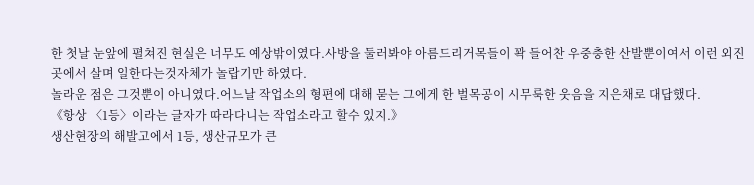한 첫날 눈앞에 펼쳐진 현실은 너무도 예상밖이였다.사방을 둘러봐야 아름드리거목들이 꽉 들어찬 우중충한 산발뿐이여서 이런 외진 곳에서 살며 일한다는것자체가 놀랍기만 하였다.
놀라운 점은 그것뿐이 아니였다.어느날 작업소의 형편에 대해 묻는 그에게 한 벌목공이 시무룩한 웃음을 지은채로 대답했다.
《항상 〈1등〉이라는 글자가 따라다니는 작업소라고 할수 있지.》
생산현장의 해발고에서 1등, 생산규모가 큰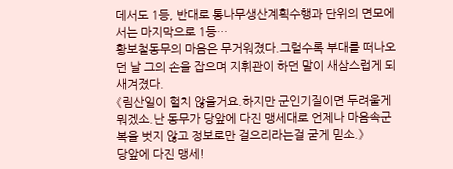데서도 1등, 반대로 통나무생산계획수행과 단위의 면모에서는 마지막으로 1등…
황보철동무의 마음은 무거워졌다.그럴수록 부대를 떠나오던 날 그의 손을 잡으며 지휘관이 하던 말이 새삼스럽게 되새겨졌다.
《림산일이 헐치 않을거요.하지만 군인기질이면 두려울게 뭐겠소.난 동무가 당앞에 다진 맹세대로 언제나 마음속군복을 벗지 않고 정보로만 걸으리라는걸 굳게 믿소.》
당앞에 다진 맹세!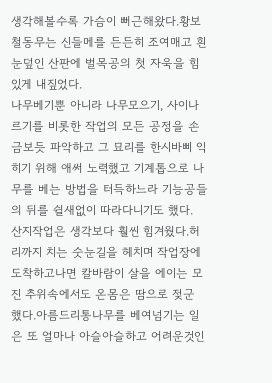생각해볼수록 가슴이 뻐근해왔다.황보철동무는 신들메를 든든히 조여매고 흰눈덮인 산판에 벌목공의 첫 자욱을 힘있게 내짚었다.
나무베기뿐 아니라 나무모으기, 사이나르기를 비롯한 작업의 모든 공정을 손금보듯 파악하고 그 묘리를 한시바삐 익히기 위해 애써 노력했고 기계톱으로 나무를 베는 방법을 터득하느라 기능공들의 뒤를 쉴새없이 따라다니기도 했다.
산지작업은 생각보다 훨씬 힘겨웠다.허리까지 치는 숫눈길을 헤치며 작업장에 도착하고나면 칼바람이 살을 에이는 모진 추위속에서도 온몸은 땀으로 젖군 했다.아름드리통나무를 베여넘기는 일은 또 얼마나 아슬아슬하고 어려운것인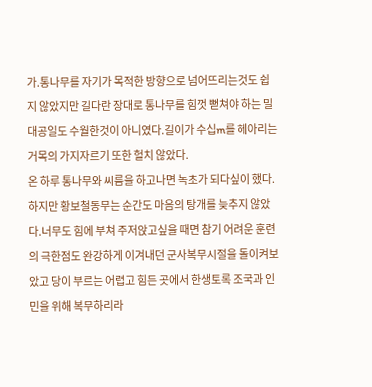가.통나무를 자기가 목적한 방향으로 넘어뜨리는것도 쉽지 않았지만 길다란 장대로 통나무를 힘껏 뻗쳐야 하는 밀대공일도 수월한것이 아니였다.길이가 수십m를 헤아리는 거목의 가지자르기 또한 헐치 않았다.
온 하루 통나무와 씨름을 하고나면 녹초가 되다싶이 했다.하지만 황보철동무는 순간도 마음의 탕개를 늦추지 않았다.너무도 힘에 부쳐 주저앉고싶을 때면 참기 어려운 훈련의 극한점도 완강하게 이겨내던 군사복무시절을 돌이켜보았고 당이 부르는 어렵고 힘든 곳에서 한생토록 조국과 인민을 위해 복무하리라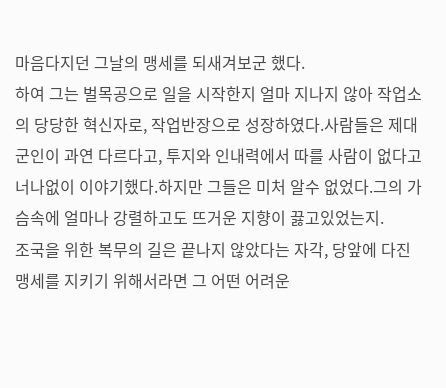마음다지던 그날의 맹세를 되새겨보군 했다.
하여 그는 벌목공으로 일을 시작한지 얼마 지나지 않아 작업소의 당당한 혁신자로, 작업반장으로 성장하였다.사람들은 제대군인이 과연 다르다고, 투지와 인내력에서 따를 사람이 없다고 너나없이 이야기했다.하지만 그들은 미처 알수 없었다.그의 가슴속에 얼마나 강렬하고도 뜨거운 지향이 끓고있었는지.
조국을 위한 복무의 길은 끝나지 않았다는 자각, 당앞에 다진 맹세를 지키기 위해서라면 그 어떤 어려운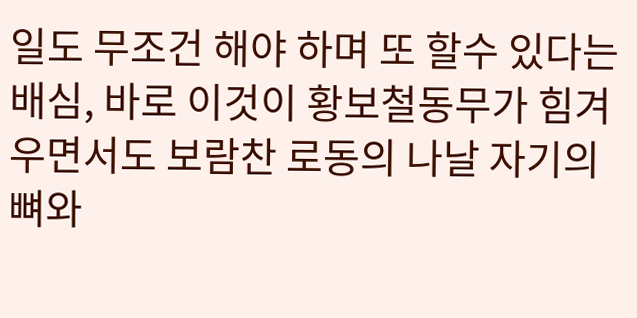일도 무조건 해야 하며 또 할수 있다는 배심, 바로 이것이 황보철동무가 힘겨우면서도 보람찬 로동의 나날 자기의 뼈와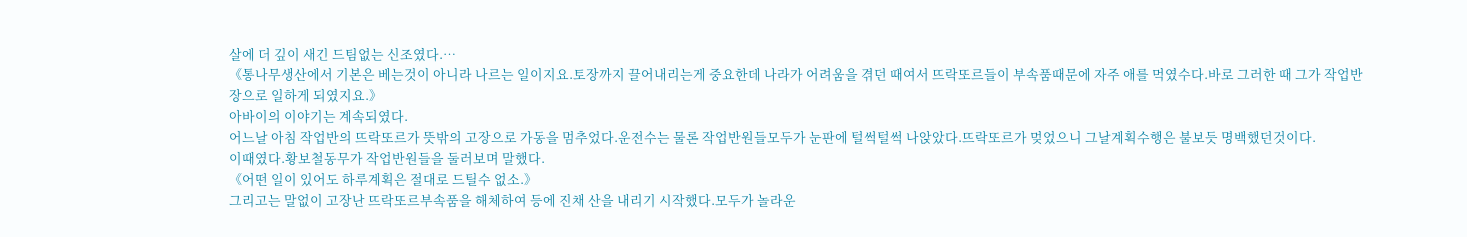살에 더 깊이 새긴 드팀없는 신조였다.…
《통나무생산에서 기본은 베는것이 아니라 나르는 일이지요.토장까지 끌어내리는게 중요한데 나라가 어려움을 겪던 때여서 뜨락또르들이 부속품때문에 자주 애를 먹였수다.바로 그러한 때 그가 작업반장으로 일하게 되였지요.》
아바이의 이야기는 계속되였다.
어느날 아침 작업반의 뜨락또르가 뜻밖의 고장으로 가동을 멈추었다.운전수는 물론 작업반원들모두가 눈판에 털썩털썩 나앉았다.뜨락또르가 멎었으니 그날계획수행은 불보듯 명백했던것이다.
이때였다.황보철동무가 작업반원들을 둘러보며 말했다.
《어떤 일이 있어도 하루계획은 절대로 드틸수 없소.》
그리고는 말없이 고장난 뜨락또르부속품을 해체하여 등에 진채 산을 내리기 시작했다.모두가 놀라운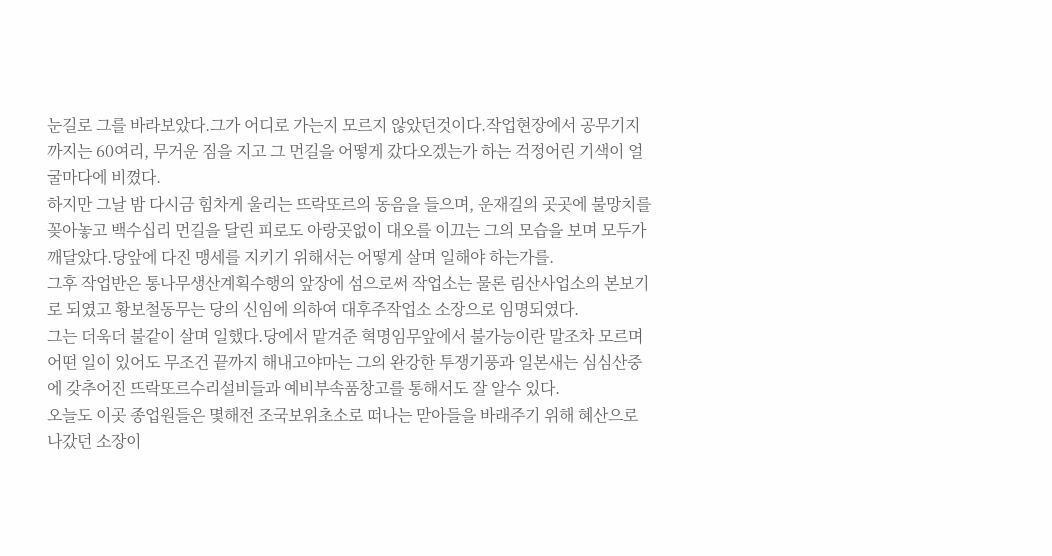눈길로 그를 바라보았다.그가 어디로 가는지 모르지 않았던것이다.작업현장에서 공무기지까지는 60여리, 무거운 짐을 지고 그 먼길을 어떻게 갔다오겠는가 하는 걱정어린 기색이 얼굴마다에 비꼈다.
하지만 그날 밤 다시금 힘차게 울리는 뜨락또르의 동음을 들으며, 운재길의 곳곳에 불망치를 꽂아놓고 백수십리 먼길을 달린 피로도 아랑곳없이 대오를 이끄는 그의 모습을 보며 모두가 깨달았다.당앞에 다진 맹세를 지키기 위해서는 어떻게 살며 일해야 하는가를.
그후 작업반은 통나무생산계획수행의 앞장에 섬으로써 작업소는 물론 림산사업소의 본보기로 되였고 황보철동무는 당의 신임에 의하여 대후주작업소 소장으로 임명되였다.
그는 더욱더 불같이 살며 일했다.당에서 맡겨준 혁명임무앞에서 불가능이란 말조차 모르며 어떤 일이 있어도 무조건 끝까지 해내고야마는 그의 완강한 투쟁기풍과 일본새는 심심산중에 갖추어진 뜨락또르수리설비들과 예비부속품창고를 통해서도 잘 알수 있다.
오늘도 이곳 종업원들은 몇해전 조국보위초소로 떠나는 맏아들을 바래주기 위해 혜산으로 나갔던 소장이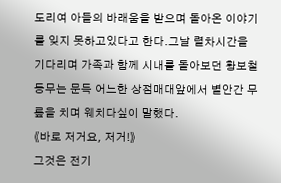도리여 아들의 바래움을 받으며 돌아온 이야기를 잊지 못하고있다고 한다.그날 렬차시간을 기다리며 가족과 함께 시내를 돌아보던 황보철동무는 문득 어느한 상점매대앞에서 별안간 무릎을 치며 웨치다싶이 말했다.
《바로 저거요, 저거!》
그것은 전기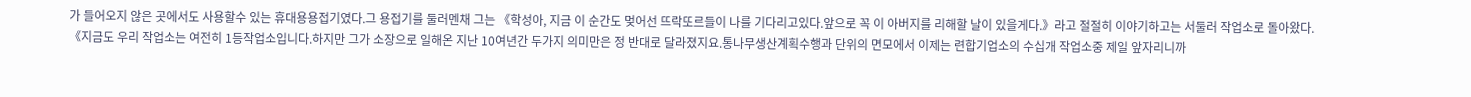가 들어오지 않은 곳에서도 사용할수 있는 휴대용용접기였다.그 용접기를 둘러멘채 그는 《학성아, 지금 이 순간도 멎어선 뜨락또르들이 나를 기다리고있다.앞으로 꼭 이 아버지를 리해할 날이 있을게다.》라고 절절히 이야기하고는 서둘러 작업소로 돌아왔다.
《지금도 우리 작업소는 여전히 1등작업소입니다.하지만 그가 소장으로 일해온 지난 10여년간 두가지 의미만은 정 반대로 달라졌지요.통나무생산계획수행과 단위의 면모에서 이제는 련합기업소의 수십개 작업소중 제일 앞자리니까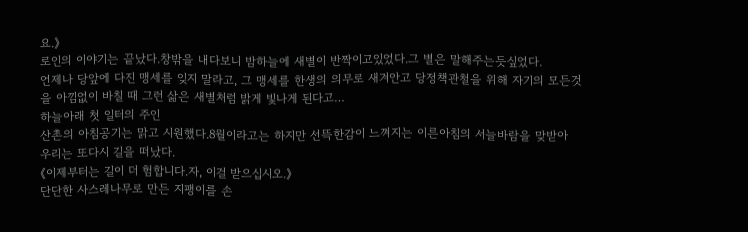요.》
로인의 이야기는 끝났다.창밖을 내다보니 밤하늘에 새별이 반짝이고있었다.그 별은 말해주는듯싶었다.
언제나 당앞에 다진 맹세를 잊지 말라고, 그 맹세를 한생의 의무로 새겨안고 당정책관철을 위해 자기의 모든것을 아낌없이 바칠 때 그런 삶은 새별처럼 밝게 빛나게 된다고…
하늘아래 첫 일터의 주인
산촌의 아침공기는 맑고 시원했다.8월이라고는 하지만 선뜩한감이 느껴지는 이른아침의 서늘바람을 맞받아 우리는 또다시 길을 떠났다.
《이제부터는 길이 더 험합니다.자, 이걸 받으십시오.》
단단한 사스레나무로 만든 지팽이를 손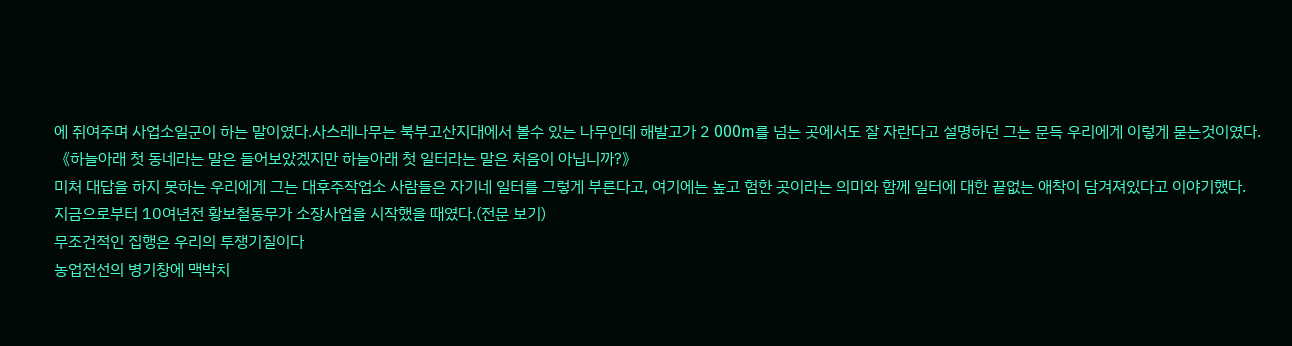에 쥐여주며 사업소일군이 하는 말이였다.사스레나무는 북부고산지대에서 볼수 있는 나무인데 해발고가 2 000m를 넘는 곳에서도 잘 자란다고 설명하던 그는 문득 우리에게 이렇게 묻는것이였다.
《하늘아래 첫 동네라는 말은 들어보았겠지만 하늘아래 첫 일터라는 말은 처음이 아닙니까?》
미처 대답을 하지 못하는 우리에게 그는 대후주작업소 사람들은 자기네 일터를 그렇게 부른다고, 여기에는 높고 험한 곳이라는 의미와 함께 일터에 대한 끝없는 애착이 담겨져있다고 이야기했다.
지금으로부터 10여년전 황보철동무가 소장사업을 시작했을 때였다.(전문 보기)
무조건적인 집행은 우리의 투쟁기질이다
농업전선의 병기창에 맥박치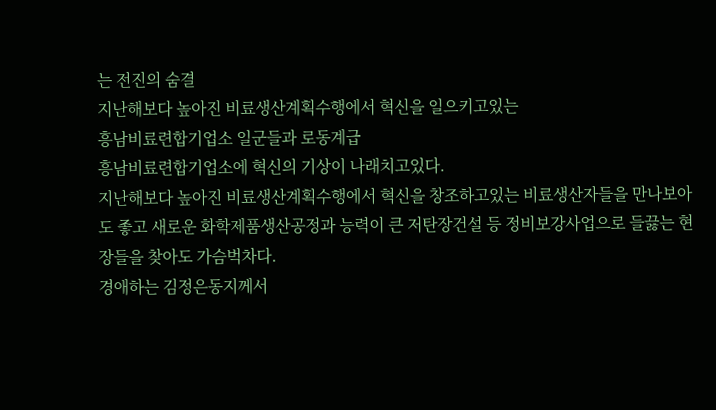는 전진의 숨결
지난해보다 높아진 비료생산계획수행에서 혁신을 일으키고있는
흥남비료련합기업소 일군들과 로동계급
흥남비료련합기업소에 혁신의 기상이 나래치고있다.
지난해보다 높아진 비료생산계획수행에서 혁신을 창조하고있는 비료생산자들을 만나보아도 좋고 새로운 화학제품생산공정과 능력이 큰 저탄장건설 등 정비보강사업으로 들끓는 현장들을 찾아도 가슴벅차다.
경애하는 김정은동지께서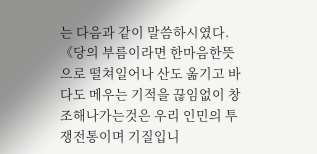는 다음과 같이 말씀하시였다.
《당의 부름이라면 한마음한뜻으로 떨쳐일어나 산도 옮기고 바다도 메우는 기적을 끊임없이 창조해나가는것은 우리 인민의 투쟁전통이며 기질입니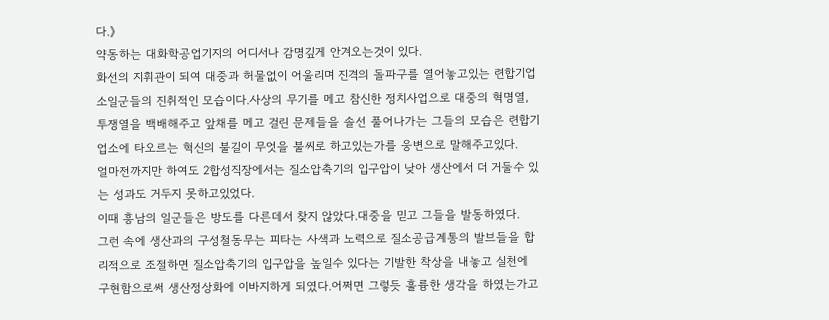다.》
약동하는 대화학공업기지의 어디서나 감명깊게 안겨오는것이 있다.
화선의 지휘관이 되여 대중과 허물없이 어울리며 진격의 돌파구를 열어놓고있는 련합기업소일군들의 진취적인 모습이다.사상의 무기를 메고 참신한 정치사업으로 대중의 혁명열, 투쟁열을 백배해주고 앞채를 메고 걸린 문제들을 솔선 풀어나가는 그들의 모습은 련합기업소에 타오르는 혁신의 불길이 무엇을 불씨로 하고있는가를 웅변으로 말해주고있다.
얼마전까지만 하여도 2합성직장에서는 질소압축기의 입구압이 낮아 생산에서 더 거둘수 있는 성과도 거두지 못하고있었다.
이때 흥남의 일군들은 방도를 다른데서 찾지 않았다.대중을 믿고 그들을 발동하였다.
그런 속에 생산과의 구성철동무는 피타는 사색과 노력으로 질소공급계통의 발브들을 합리적으로 조절하면 질소압축기의 입구압을 높일수 있다는 기발한 착상을 내놓고 실천에 구현함으로써 생산정상화에 이바지하게 되였다.어쩌면 그렇듯 훌륭한 생각을 하였는가고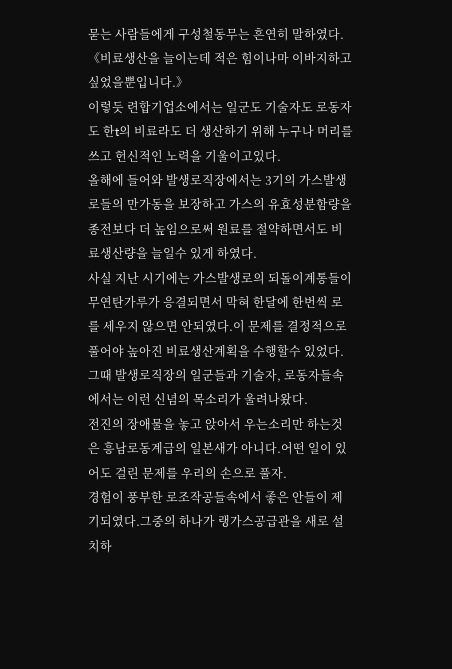묻는 사람들에게 구성철동무는 흔연히 말하였다.
《비료생산을 늘이는데 적은 힘이나마 이바지하고싶었을뿐입니다.》
이렇듯 련합기업소에서는 일군도 기술자도 로동자도 한t의 비료라도 더 생산하기 위해 누구나 머리를 쓰고 헌신적인 노력을 기울이고있다.
올해에 들어와 발생로직장에서는 3기의 가스발생로들의 만가동을 보장하고 가스의 유효성분함량을 종전보다 더 높임으로써 원료를 절약하면서도 비료생산량을 늘일수 있게 하였다.
사실 지난 시기에는 가스발생로의 되돌이계통들이 무연탄가루가 응결되면서 막혀 한달에 한번씩 로를 세우지 않으면 안되였다.이 문제를 결정적으로 풀어야 높아진 비료생산계획을 수행할수 있었다.
그때 발생로직장의 일군들과 기술자, 로동자들속에서는 이런 신념의 목소리가 울려나왔다.
전진의 장애물을 놓고 앉아서 우는소리만 하는것은 흥남로동계급의 일본새가 아니다.어떤 일이 있어도 걸린 문제를 우리의 손으로 풀자.
경험이 풍부한 로조작공들속에서 좋은 안들이 제기되였다.그중의 하나가 랭가스공급관을 새로 설치하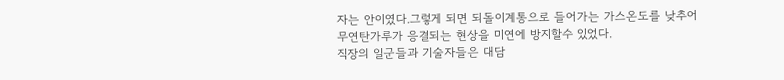자는 안이였다.그렇게 되면 되돌이계통으로 들어가는 가스온도를 낮추어 무연탄가루가 응결되는 현상을 미연에 방지할수 있었다.
직장의 일군들과 기술자들은 대담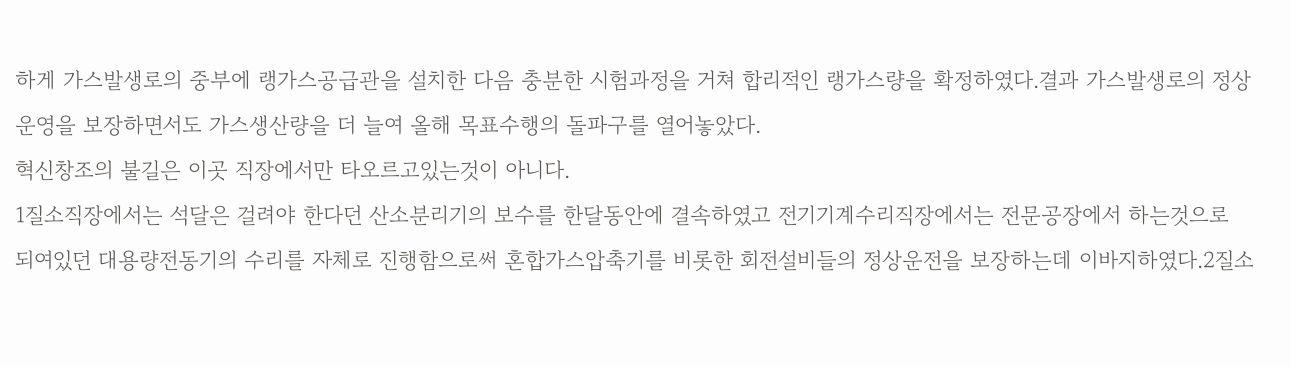하게 가스발생로의 중부에 랭가스공급관을 설치한 다음 충분한 시험과정을 거쳐 합리적인 랭가스량을 확정하였다.결과 가스발생로의 정상운영을 보장하면서도 가스생산량을 더 늘여 올해 목표수행의 돌파구를 열어놓았다.
혁신창조의 불길은 이곳 직장에서만 타오르고있는것이 아니다.
1질소직장에서는 석달은 걸려야 한다던 산소분리기의 보수를 한달동안에 결속하였고 전기기계수리직장에서는 전문공장에서 하는것으로 되여있던 대용량전동기의 수리를 자체로 진행함으로써 혼합가스압축기를 비롯한 회전설비들의 정상운전을 보장하는데 이바지하였다.2질소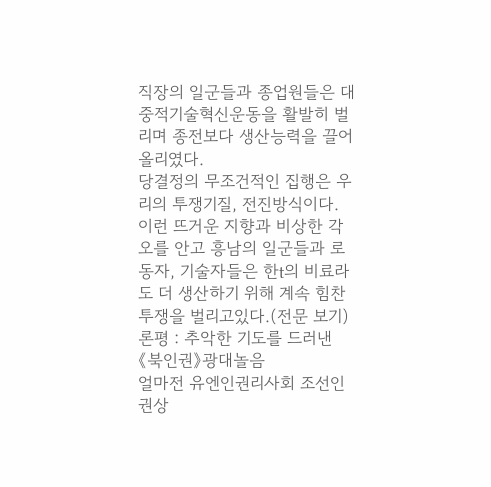직장의 일군들과 종업원들은 대중적기술혁신운동을 활발히 벌리며 종전보다 생산능력을 끌어올리였다.
당결정의 무조건적인 집행은 우리의 투쟁기질, 전진방식이다.
이런 뜨거운 지향과 비상한 각오를 안고 흥남의 일군들과 로동자, 기술자들은 한t의 비료라도 더 생산하기 위해 계속 힘찬 투쟁을 벌리고있다.(전문 보기)
론평 : 추악한 기도를 드러낸 《북인권》광대놀음
얼마전 유엔인권리사회 조선인권상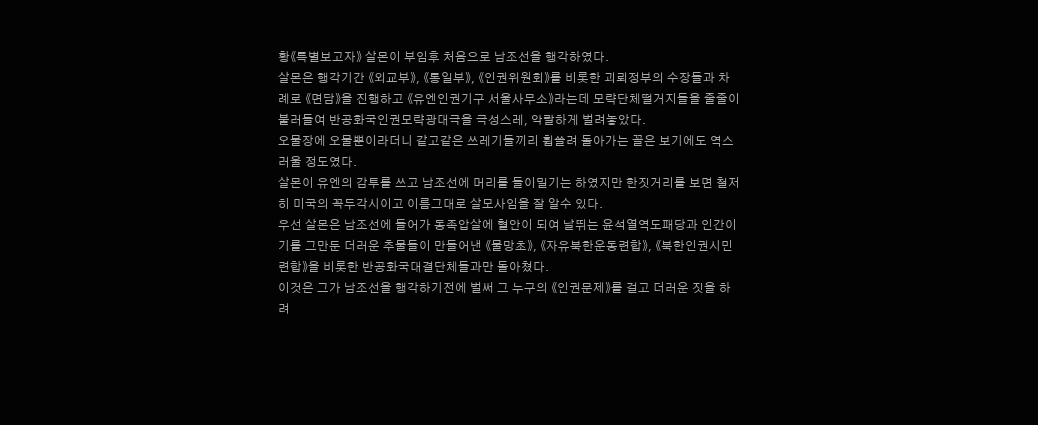황《특별보고자》 살몬이 부임후 처음으로 남조선을 행각하였다.
살몬은 행각기간 《외교부》, 《통일부》, 《인권위원회》를 비롯한 괴뢰정부의 수장들과 차례로 《면담》을 진행하고 《유엔인권기구 서울사무소》라는데 모략단체떨거지들을 줄줄이 불러들여 반공화국인권모략광대극을 극성스레, 악랄하게 벌려놓았다.
오물장에 오물뿐이라더니 같고같은 쓰레기들끼리 휩쓸려 돌아가는 꼴은 보기에도 역스러울 정도였다.
살몬이 유엔의 감투를 쓰고 남조선에 머리를 들이밀기는 하였지만 한짓거리를 보면 철저히 미국의 꼭두각시이고 이름그대로 살모사임을 잘 알수 있다.
우선 살몬은 남조선에 들어가 동족압살에 혈안이 되여 날뛰는 윤석열역도패당과 인간이기를 그만둔 더러운 추물들이 만들어낸 《물망초》, 《자유북한운동련합》, 《북한인권시민련합》을 비롯한 반공화국대결단체들과만 돌아쳤다.
이것은 그가 남조선을 행각하기전에 벌써 그 누구의 《인권문제》를 걸고 더러운 짓을 하려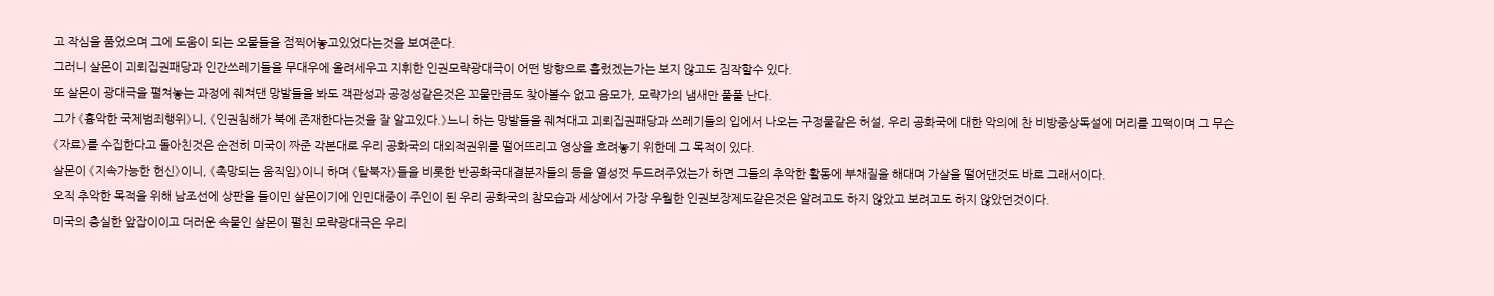고 작심을 품었으며 그에 도움이 되는 오물들을 점찍어놓고있었다는것을 보여준다.
그러니 살몬이 괴뢰집권패당과 인간쓰레기들을 무대우에 올려세우고 지휘한 인권모략광대극이 어떤 방향으로 흘렀겠는가는 보지 않고도 짐작할수 있다.
또 살몬이 광대극을 펼쳐놓는 과정에 줴쳐댄 망발들을 봐도 객관성과 공정성같은것은 꼬물만큼도 찾아볼수 없고 음모가, 모략가의 냄새만 풀풀 난다.
그가 《흉악한 국제범죄행위》니, 《인권침해가 북에 존재한다는것을 잘 알고있다.》느니 하는 망발들을 줴쳐대고 괴뢰집권패당과 쓰레기들의 입에서 나오는 구정물같은 허설, 우리 공화국에 대한 악의에 찬 비방중상독설에 머리를 끄떡이며 그 무슨 《자료》를 수집한다고 돌아친것은 순전히 미국이 짜준 각본대로 우리 공화국의 대외적권위를 떨어뜨리고 영상을 흐려놓기 위한데 그 목적이 있다.
살몬이 《지속가능한 헌신》이니, 《촉망되는 움직임》이니 하며 《탈북자》들을 비롯한 반공화국대결분자들의 등을 열성껏 두드려주었는가 하면 그들의 추악한 활동에 부채질을 해대며 가살을 떨어댄것도 바로 그래서이다.
오직 추악한 목적을 위해 남조선에 상판을 들이민 살몬이기에 인민대중이 주인이 된 우리 공화국의 참모습과 세상에서 가장 우월한 인권보장제도같은것은 알려고도 하지 않았고 보려고도 하지 않았던것이다.
미국의 충실한 앞잡이이고 더러운 속물인 살몬이 펼친 모략광대극은 우리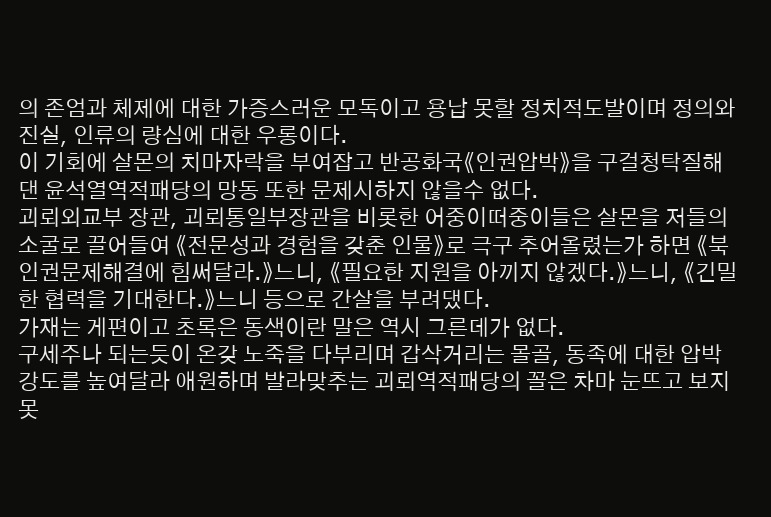의 존엄과 체제에 대한 가증스러운 모독이고 용납 못할 정치적도발이며 정의와 진실, 인류의 량심에 대한 우롱이다.
이 기회에 살몬의 치마자락을 부여잡고 반공화국《인권압박》을 구걸청탁질해댄 윤석열역적패당의 망동 또한 문제시하지 않을수 없다.
괴뢰외교부 장관, 괴뢰통일부장관을 비롯한 어중이떠중이들은 살몬을 저들의 소굴로 끌어들여 《전문성과 경험을 갖춘 인물》로 극구 추어올렸는가 하면 《북인권문제해결에 힘써달라.》느니, 《필요한 지원을 아끼지 않겠다.》느니, 《긴밀한 협력을 기대한다.》느니 등으로 간살을 부려댔다.
가재는 게편이고 초록은 동색이란 말은 역시 그른데가 없다.
구세주나 되는듯이 온갖 노죽을 다부리며 갑삭거리는 몰골, 동족에 대한 압박강도를 높여달라 애원하며 발라맞추는 괴뢰역적패당의 꼴은 차마 눈뜨고 보지 못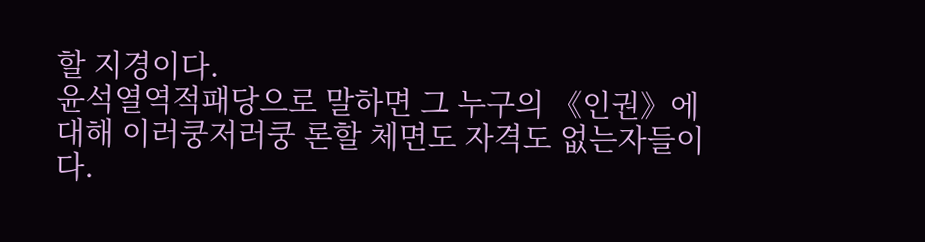할 지경이다.
윤석열역적패당으로 말하면 그 누구의 《인권》에 대해 이러쿵저러쿵 론할 체면도 자격도 없는자들이다.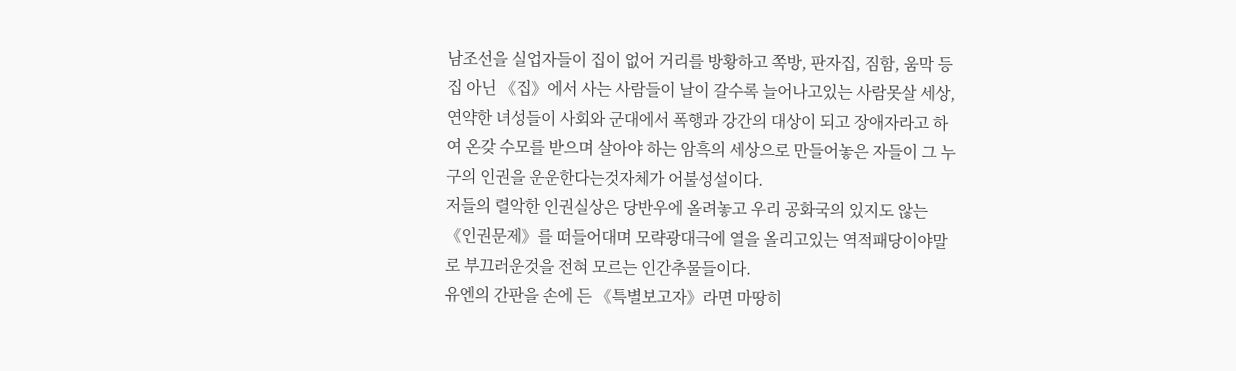남조선을 실업자들이 집이 없어 거리를 방황하고 쪽방, 판자집, 짐함, 움막 등 집 아닌 《집》에서 사는 사람들이 날이 갈수록 늘어나고있는 사람못살 세상, 연약한 녀성들이 사회와 군대에서 폭행과 강간의 대상이 되고 장애자라고 하여 온갖 수모를 받으며 살아야 하는 암흑의 세상으로 만들어놓은 자들이 그 누구의 인권을 운운한다는것자체가 어불성설이다.
저들의 렬악한 인권실상은 당반우에 올려놓고 우리 공화국의 있지도 않는 《인권문제》를 떠들어대며 모략광대극에 열을 올리고있는 역적패당이야말로 부끄러운것을 전혀 모르는 인간추물들이다.
유엔의 간판을 손에 든 《특별보고자》라면 마땅히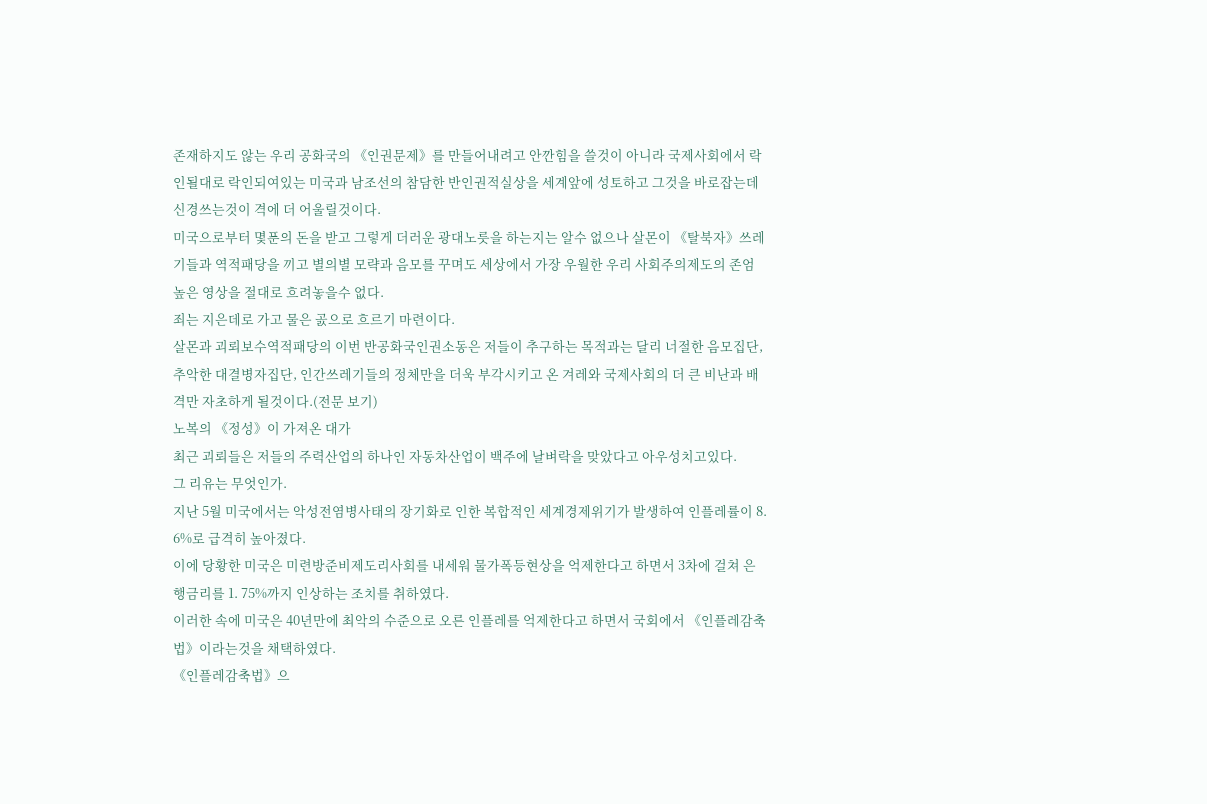존재하지도 않는 우리 공화국의 《인권문제》를 만들어내려고 안깐힘을 쓸것이 아니라 국제사회에서 락인될대로 락인되여있는 미국과 남조선의 참담한 반인권적실상을 세계앞에 성토하고 그것을 바로잡는데 신경쓰는것이 격에 더 어울릴것이다.
미국으로부터 몇푼의 돈을 받고 그렇게 더러운 광대노릇을 하는지는 알수 없으나 살몬이 《탈북자》쓰레기들과 역적패당을 끼고 별의별 모략과 음모를 꾸며도 세상에서 가장 우월한 우리 사회주의제도의 존엄높은 영상을 절대로 흐려놓을수 없다.
죄는 지은데로 가고 물은 곬으로 흐르기 마련이다.
살몬과 괴뢰보수역적패당의 이번 반공화국인권소동은 저들이 추구하는 목적과는 달리 너절한 음모집단, 추악한 대결병자집단, 인간쓰레기들의 정체만을 더욱 부각시키고 온 겨레와 국제사회의 더 큰 비난과 배격만 자초하게 될것이다.(전문 보기)
노복의 《정성》이 가져온 대가
최근 괴뢰들은 저들의 주력산업의 하나인 자동차산업이 백주에 날벼락을 맞았다고 아우성치고있다.
그 리유는 무엇인가.
지난 5월 미국에서는 악성전염병사태의 장기화로 인한 복합적인 세계경제위기가 발생하여 인플레률이 8. 6%로 급격히 높아졌다.
이에 당황한 미국은 미련방준비제도리사회를 내세워 물가폭등현상을 억제한다고 하면서 3차에 걸쳐 은행금리를 1. 75%까지 인상하는 조치를 취하였다.
이러한 속에 미국은 40년만에 최악의 수준으로 오른 인플레를 억제한다고 하면서 국회에서 《인플레감축법》이라는것을 채택하였다.
《인플레감축법》으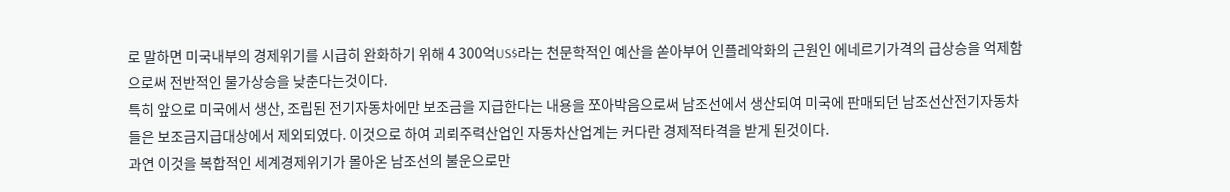로 말하면 미국내부의 경제위기를 시급히 완화하기 위해 4 300억US$라는 천문학적인 예산을 쏟아부어 인플레악화의 근원인 에네르기가격의 급상승을 억제함으로써 전반적인 물가상승을 낮춘다는것이다.
특히 앞으로 미국에서 생산, 조립된 전기자동차에만 보조금을 지급한다는 내용을 쪼아박음으로써 남조선에서 생산되여 미국에 판매되던 남조선산전기자동차들은 보조금지급대상에서 제외되였다. 이것으로 하여 괴뢰주력산업인 자동차산업계는 커다란 경제적타격을 받게 된것이다.
과연 이것을 복합적인 세계경제위기가 몰아온 남조선의 불운으로만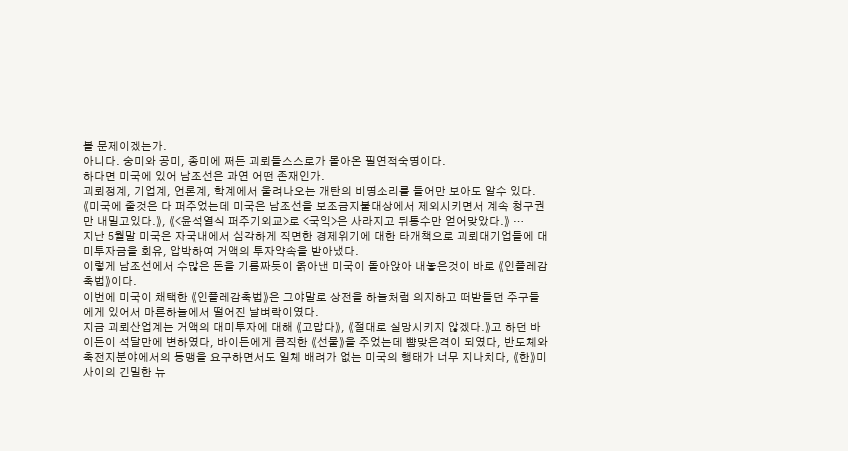볼 문제이겠는가.
아니다. 숭미와 공미, 종미에 쩌든 괴뢰들스스로가 몰아온 필연적숙명이다.
하다면 미국에 있어 남조선은 과연 어떤 존재인가.
괴뢰정계, 기업계, 언론계, 학계에서 울려나오는 개탄의 비명소리를 들어만 보아도 알수 있다.
《미국에 줄것은 다 퍼주었는데 미국은 남조선을 보조금지불대상에서 제외시키면서 계속 청구권만 내밀고있다.》, 《<윤석열식 퍼주기외교>로 <국익>은 사라지고 뒤통수만 얻어맞았다.》 …
지난 5월말 미국은 자국내에서 심각하게 직면한 경제위기에 대한 타개책으로 괴뢰대기업들에 대미투자금을 회유, 압박하여 거액의 투자약속을 받아냈다.
이렇게 남조선에서 수많은 돈을 기름짜듯이 옭아낸 미국이 돌아앉아 내놓은것이 바로 《인플레감축법》이다.
이번에 미국이 채택한 《인플레감축법》은 그야말로 상전을 하늘처럼 의지하고 떠받들던 주구들에게 있어서 마른하늘에서 떨어진 날벼락이였다.
지금 괴뢰산업계는 거액의 대미투자에 대해 《고맙다》, 《절대로 실망시키지 않겠다.》고 하던 바이든이 석달만에 변하였다, 바이든에게 큼직한 《선물》을 주었는데 뺨맞은격이 되였다, 반도체와 축전지분야에서의 동맹을 요구하면서도 일체 배려가 없는 미국의 행태가 너무 지나치다, 《한》미사이의 긴밀한 뉴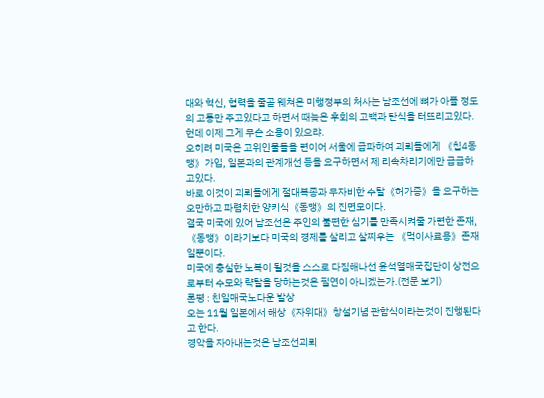대와 혁신, 협력을 줄곧 웨쳐온 미행정부의 처사는 남조선에 뼈가 아플 정도의 고통만 주고있다고 하면서 때늦은 후회의 고백과 탄식을 터뜨리고있다. 헌데 이제 그게 무슨 소용이 있으랴.
오히려 미국은 고위인물들을 련이어 서울에 급파하여 괴뢰들에게 《칩4동맹》가입, 일본과의 관계개선 등을 요구하면서 제 리속차리기에만 급급하고있다.
바로 이것이 괴뢰들에게 절대복종과 무자비한 수탈《허가증》을 요구하는 오만하고 파렴치한 양키식《동맹》의 진면모이다.
결국 미국에 있어 남조선은 주인의 불편한 심기를 만족시켜줄 가련한 존재, 《동맹》이라기보다 미국의 경제를 살리고 살찌우는 《먹이사료용》존재일뿐이다.
미국에 충실한 노복이 될것을 스스로 다짐해나선 윤석열매국집단이 상전으로부터 수모와 략탈을 당하는것은 필연이 아니겠는가.(전문 보기)
론평 : 친일매국노다운 발상
오는 11월 일본에서 해상《자위대》창설기념 관함식이라는것이 진행된다고 한다.
경악을 자아내는것은 남조선괴뢰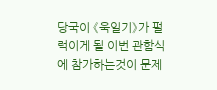당국이 《욱일기》가 펄럭이게 될 이번 관함식에 참가하는것이 문제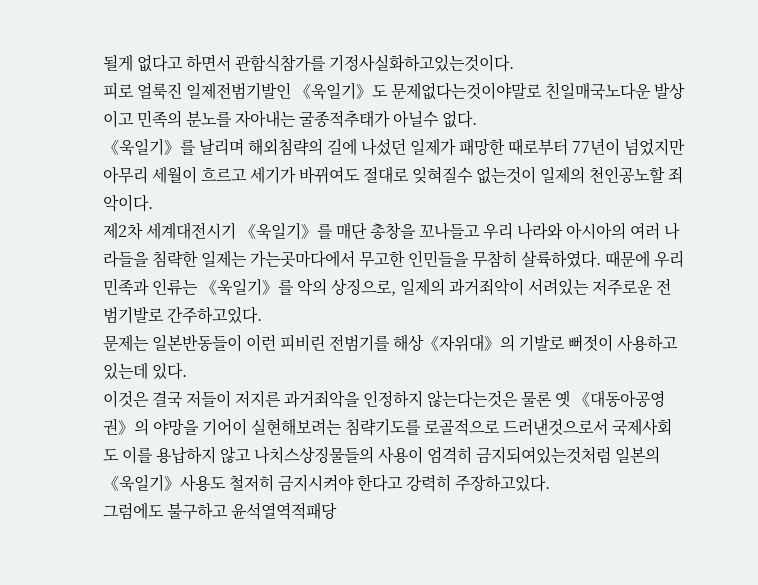될게 없다고 하면서 관함식참가를 기정사실화하고있는것이다.
피로 얼룩진 일제전범기발인 《욱일기》도 문제없다는것이야말로 친일매국노다운 발상이고 민족의 분노를 자아내는 굴종적추태가 아닐수 없다.
《욱일기》를 날리며 해외침략의 길에 나섰던 일제가 패망한 때로부터 77년이 넘었지만 아무리 세월이 흐르고 세기가 바뀌여도 절대로 잊혀질수 없는것이 일제의 천인공노할 죄악이다.
제2차 세계대전시기 《욱일기》를 매단 총창을 꼬나들고 우리 나라와 아시아의 여러 나라들을 침략한 일제는 가는곳마다에서 무고한 인민들을 무참히 살륙하였다. 때문에 우리 민족과 인류는 《욱일기》를 악의 상징으로, 일제의 과거죄악이 서려있는 저주로운 전범기발로 간주하고있다.
문제는 일본반동들이 이런 피비린 전범기를 해상《자위대》의 기발로 뻐젓이 사용하고있는데 있다.
이것은 결국 저들이 저지른 과거죄악을 인정하지 않는다는것은 물론 옛 《대동아공영권》의 야망을 기어이 실현해보려는 침략기도를 로골적으로 드러낸것으로서 국제사회도 이를 용납하지 않고 나치스상징물들의 사용이 엄격히 금지되여있는것처럼 일본의 《욱일기》사용도 철저히 금지시켜야 한다고 강력히 주장하고있다.
그럼에도 불구하고 윤석열역적패당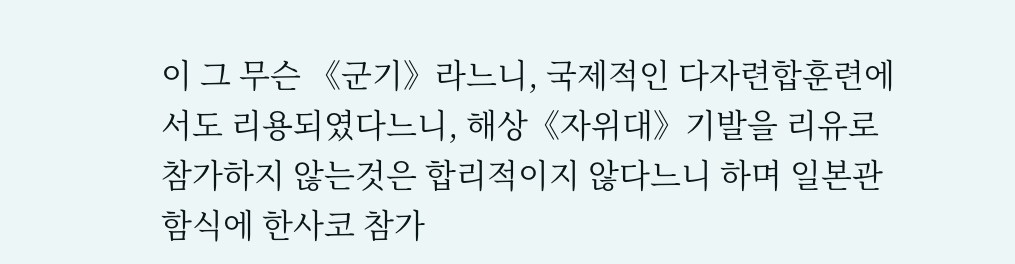이 그 무슨 《군기》라느니, 국제적인 다자련합훈련에서도 리용되였다느니, 해상《자위대》기발을 리유로 참가하지 않는것은 합리적이지 않다느니 하며 일본관함식에 한사코 참가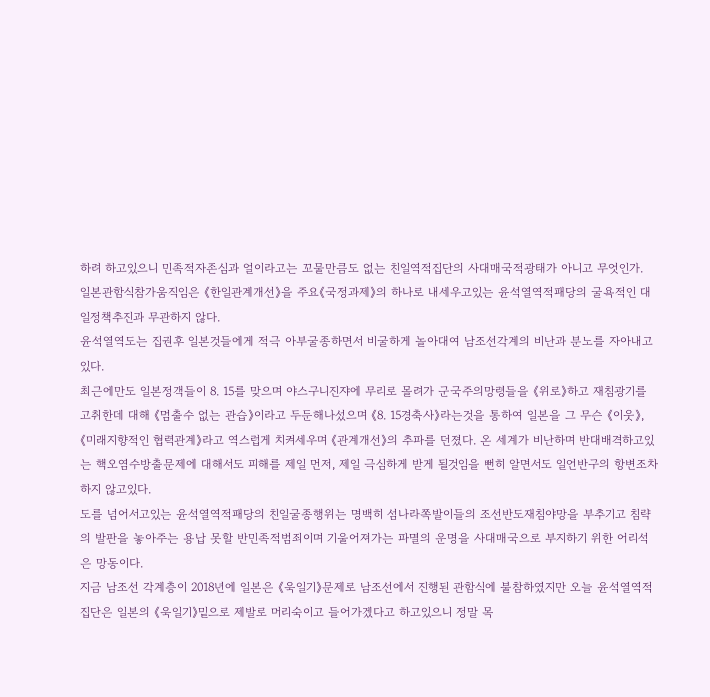하려 하고있으니 민족적자존심과 얼이라고는 꼬물만큼도 없는 친일역적집단의 사대매국적광태가 아니고 무엇인가.
일본관함식참가움직임은 《한일관계개선》을 주요《국정과제》의 하나로 내세우고있는 윤석열역적패당의 굴욕적인 대일정책추진과 무관하지 않다.
윤석열역도는 집권후 일본것들에게 적극 아부굴종하면서 비굴하게 놀아대여 남조선각계의 비난과 분노를 자아내고있다.
최근에만도 일본정객들이 8. 15를 맞으며 야스구니진쟈에 무리로 몰려가 군국주의망령들을 《위로》하고 재침광기를 고취한데 대해 《멈출수 없는 관습》이라고 두둔해나섰으며 《8. 15경축사》라는것을 통하여 일본을 그 무슨 《이웃》, 《미래지향적인 협력관계》라고 역스럽게 치켜세우며 《관계개선》의 추파를 던졌다. 온 세계가 비난하며 반대배격하고있는 핵오염수방출문제에 대해서도 피해를 제일 먼저, 제일 극심하게 받게 될것임을 뻔히 알면서도 일언반구의 항변조차 하지 않고있다.
도를 넘어서고있는 윤석열역적패당의 친일굴종행위는 명백히 섬나라쪽발이들의 조선반도재침야망을 부추기고 침략의 발판을 놓아주는 용납 못할 반민족적범죄이며 기울어져가는 파멸의 운명을 사대매국으로 부지하기 위한 어리석은 망동이다.
지금 남조선 각계층이 2018년에 일본은 《욱일기》문제로 남조선에서 진행된 관함식에 불참하였지만 오늘 윤석열역적집단은 일본의 《욱일기》밑으로 제발로 머리숙이고 들어가겠다고 하고있으니 정말 목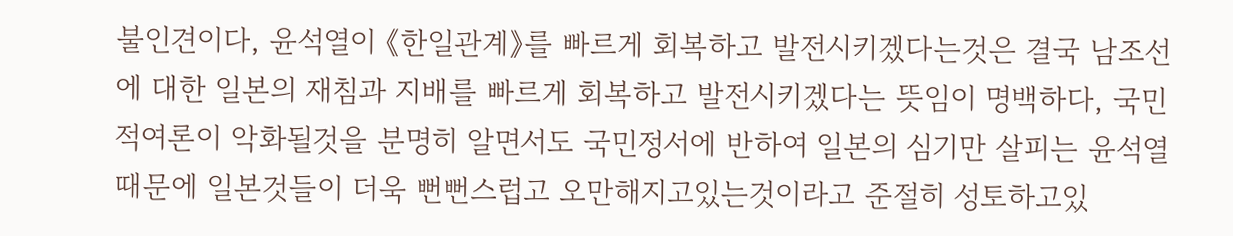불인견이다, 윤석열이 《한일관계》를 빠르게 회복하고 발전시키겠다는것은 결국 남조선에 대한 일본의 재침과 지배를 빠르게 회복하고 발전시키겠다는 뜻임이 명백하다, 국민적여론이 악화될것을 분명히 알면서도 국민정서에 반하여 일본의 심기만 살피는 윤석열때문에 일본것들이 더욱 뻔뻔스럽고 오만해지고있는것이라고 준절히 성토하고있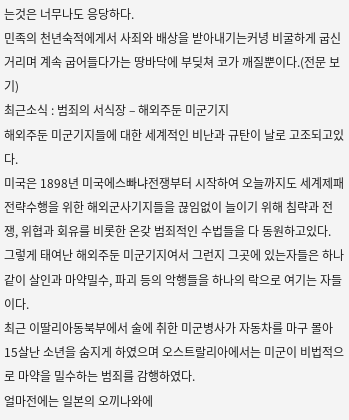는것은 너무나도 응당하다.
민족의 천년숙적에게서 사죄와 배상을 받아내기는커녕 비굴하게 굽신거리며 계속 굽어들다가는 땅바닥에 부딪쳐 코가 깨질뿐이다.(전문 보기)
최근소식 : 범죄의 서식장 – 해외주둔 미군기지
해외주둔 미군기지들에 대한 세계적인 비난과 규탄이 날로 고조되고있다.
미국은 1898년 미국에스빠냐전쟁부터 시작하여 오늘까지도 세계제패전략수행을 위한 해외군사기지들을 끊임없이 늘이기 위해 침략과 전쟁, 위협과 회유를 비롯한 온갖 범죄적인 수법들을 다 동원하고있다.
그렇게 태여난 해외주둔 미군기지여서 그런지 그곳에 있는자들은 하나같이 살인과 마약밀수, 파괴 등의 악행들을 하나의 락으로 여기는 자들이다.
최근 이딸리아동북부에서 술에 취한 미군병사가 자동차를 마구 몰아 15살난 소년을 숨지게 하였으며 오스트랄리아에서는 미군이 비법적으로 마약을 밀수하는 범죄를 감행하였다.
얼마전에는 일본의 오끼나와에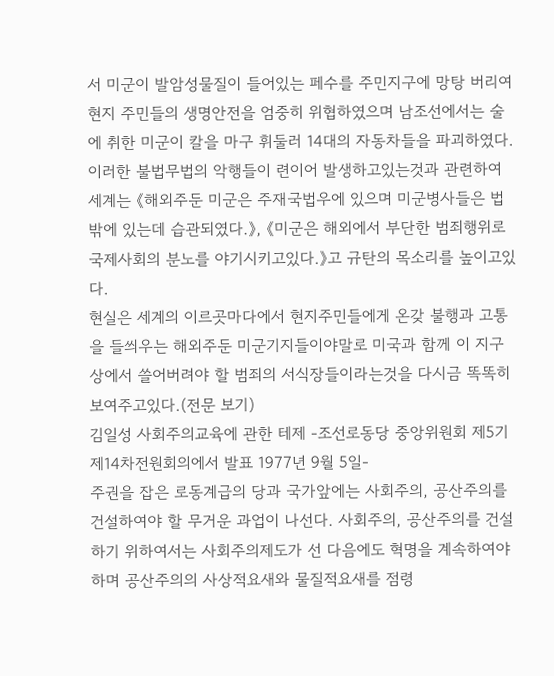서 미군이 발암성물질이 들어있는 페수를 주민지구에 망탕 버리여 현지 주민들의 생명안전을 엄중히 위협하였으며 남조선에서는 술에 취한 미군이 칼을 마구 휘둘러 14대의 자동차들을 파괴하였다.
이러한 불법무법의 악행들이 련이어 발생하고있는것과 관련하여 세계는 《해외주둔 미군은 주재국법우에 있으며 미군병사들은 법밖에 있는데 습관되였다.》, 《미군은 해외에서 부단한 범죄행위로 국제사회의 분노를 야기시키고있다.》고 규탄의 목소리를 높이고있다.
현실은 세계의 이르곳마다에서 현지주민들에게 온갖 불행과 고통을 들씌우는 해외주둔 미군기지들이야말로 미국과 함께 이 지구상에서 쓸어버려야 할 범죄의 서식장들이라는것을 다시금 똑똑히 보여주고있다.(전문 보기)
김일성 사회주의교육에 관한 테제 -조선로동당 중앙위원회 제5기 제14차전원회의에서 발표 1977년 9월 5일-
주권을 잡은 로동계급의 당과 국가앞에는 사회주의, 공산주의를 건설하여야 할 무거운 과업이 나선다. 사회주의, 공산주의를 건설하기 위하여서는 사회주의제도가 선 다음에도 혁명을 계속하여야 하며 공산주의의 사상적요새와 물질적요새를 점령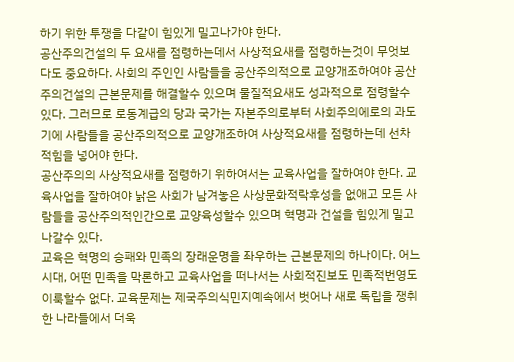하기 위한 투쟁을 다같이 힘있게 밀고나가야 한다.
공산주의건설의 두 요새를 점령하는데서 사상적요새를 점령하는것이 무엇보다도 중요하다. 사회의 주인인 사람들을 공산주의적으로 교양개조하여야 공산주의건설의 근본문제를 해결할수 있으며 물질적요새도 성과적으로 점령할수 있다. 그러므로 로동계급의 당과 국가는 자본주의로부터 사회주의에로의 과도기에 사람들을 공산주의적으로 교양개조하여 사상적요새를 점령하는데 선차적힘을 넣어야 한다.
공산주의의 사상적요새를 점령하기 위하여서는 교육사업을 잘하여야 한다. 교육사업을 잘하여야 낡은 사회가 남겨놓은 사상문화적락후성을 없애고 모든 사람들을 공산주의적인간으로 교양육성할수 있으며 혁명과 건설을 힘있게 밀고나갈수 있다.
교육은 혁명의 승패와 민족의 장래운명을 좌우하는 근본문제의 하나이다. 어느 시대, 어떤 민족을 막론하고 교육사업을 떠나서는 사회적진보도 민족적번영도 이룩할수 없다. 교육문제는 제국주의식민지예속에서 벗어나 새로 독립을 쟁취한 나라들에서 더욱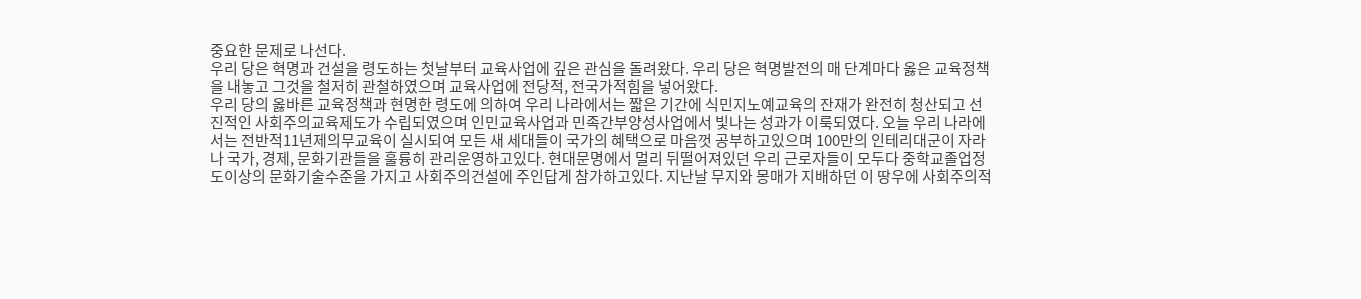중요한 문제로 나선다.
우리 당은 혁명과 건설을 령도하는 첫날부터 교육사업에 깊은 관심을 돌려왔다. 우리 당은 혁명발전의 매 단계마다 옳은 교육정책을 내놓고 그것을 철저히 관철하였으며 교육사업에 전당적, 전국가적힘을 넣어왔다.
우리 당의 옳바른 교육정책과 현명한 령도에 의하여 우리 나라에서는 짧은 기간에 식민지노예교육의 잔재가 완전히 청산되고 선진적인 사회주의교육제도가 수립되였으며 인민교육사업과 민족간부양성사업에서 빛나는 성과가 이룩되였다. 오늘 우리 나라에서는 전반적11년제의무교육이 실시되여 모든 새 세대들이 국가의 혜택으로 마음껏 공부하고있으며 100만의 인테리대군이 자라나 국가, 경제, 문화기관들을 훌륭히 관리운영하고있다. 현대문명에서 멀리 뒤떨어져있던 우리 근로자들이 모두다 중학교졸업정도이상의 문화기술수준을 가지고 사회주의건설에 주인답게 참가하고있다. 지난날 무지와 몽매가 지배하던 이 땅우에 사회주의적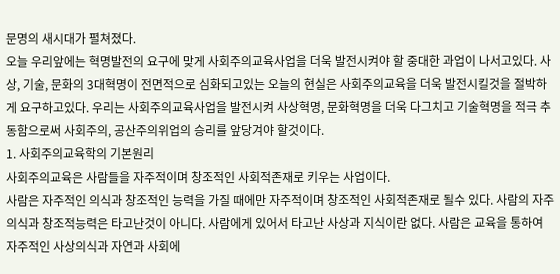문명의 새시대가 펼쳐졌다.
오늘 우리앞에는 혁명발전의 요구에 맞게 사회주의교육사업을 더욱 발전시켜야 할 중대한 과업이 나서고있다. 사상, 기술, 문화의 3대혁명이 전면적으로 심화되고있는 오늘의 현실은 사회주의교육을 더욱 발전시킬것을 절박하게 요구하고있다. 우리는 사회주의교육사업을 발전시켜 사상혁명, 문화혁명을 더욱 다그치고 기술혁명을 적극 추동함으로써 사회주의, 공산주의위업의 승리를 앞당겨야 할것이다.
1. 사회주의교육학의 기본원리
사회주의교육은 사람들을 자주적이며 창조적인 사회적존재로 키우는 사업이다.
사람은 자주적인 의식과 창조적인 능력을 가질 때에만 자주적이며 창조적인 사회적존재로 될수 있다. 사람의 자주의식과 창조적능력은 타고난것이 아니다. 사람에게 있어서 타고난 사상과 지식이란 없다. 사람은 교육을 통하여 자주적인 사상의식과 자연과 사회에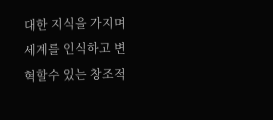대한 지식을 가지며 세계를 인식하고 변혁할수 있는 창조적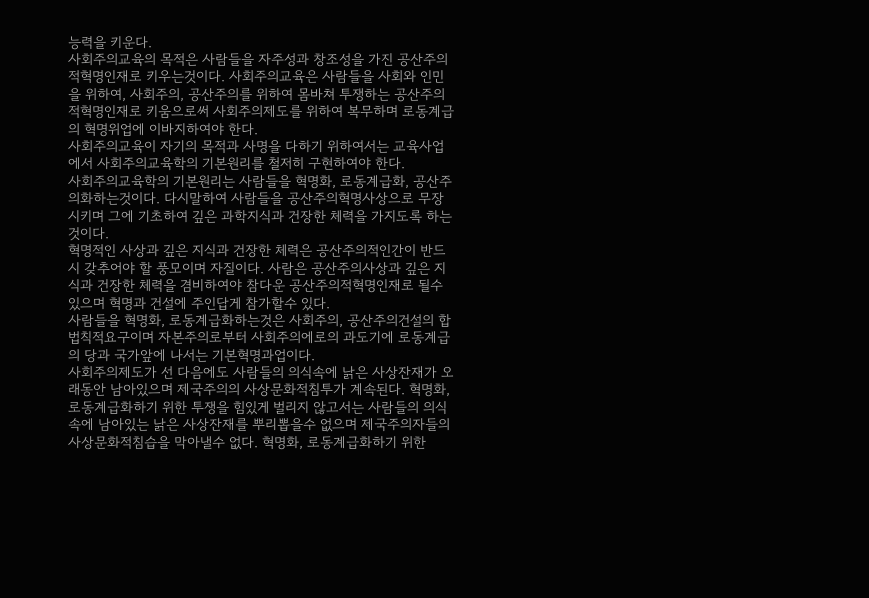능력을 키운다.
사회주의교육의 목적은 사람들을 자주성과 창조성을 가진 공산주의적혁명인재로 키우는것이다. 사회주의교육은 사람들을 사회와 인민을 위하여, 사회주의, 공산주의를 위하여 몸바쳐 투쟁하는 공산주의적혁명인재로 키움으로써 사회주의제도를 위하여 복무하며 로동계급의 혁명위업에 이바지하여야 한다.
사회주의교육이 자기의 목적과 사명을 다하기 위하여서는 교육사업에서 사회주의교육학의 기본원리를 철저히 구현하여야 한다.
사회주의교육학의 기본원리는 사람들을 혁명화, 로동계급화, 공산주의화하는것이다. 다시말하여 사람들을 공산주의혁명사상으로 무장시키며 그에 기초하여 깊은 과학지식과 건장한 체력을 가지도록 하는것이다.
혁명적인 사상과 깊은 지식과 건장한 체력은 공산주의적인간이 반드시 갖추어야 할 풍모이며 자질이다. 사람은 공산주의사상과 깊은 지식과 건장한 체력을 겸비하여야 참다운 공산주의적혁명인재로 될수 있으며 혁명과 건설에 주인답게 참가할수 있다.
사람들을 혁명화, 로동계급화하는것은 사회주의, 공산주의건설의 합법칙적요구이며 자본주의로부터 사회주의에로의 과도기에 로동계급의 당과 국가앞에 나서는 기본혁명과업이다.
사회주의제도가 선 다음에도 사람들의 의식속에 낡은 사상잔재가 오래동안 남아있으며 제국주의의 사상문화적침투가 계속된다. 혁명화, 로동계급화하기 위한 투쟁을 힘있게 벌리지 않고서는 사람들의 의식속에 남아있는 낡은 사상잔재를 뿌리뽑을수 없으며 제국주의자들의 사상문화적침습을 막아낼수 없다. 혁명화, 로동계급화하기 위한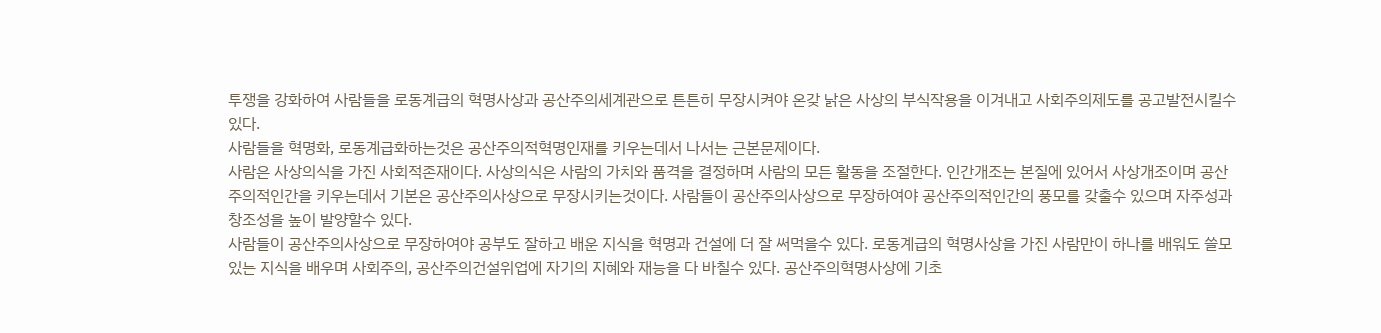투쟁을 강화하여 사람들을 로동계급의 혁명사상과 공산주의세계관으로 튼튼히 무장시켜야 온갖 낡은 사상의 부식작용을 이겨내고 사회주의제도를 공고발전시킬수 있다.
사람들을 혁명화, 로동계급화하는것은 공산주의적혁명인재를 키우는데서 나서는 근본문제이다.
사람은 사상의식을 가진 사회적존재이다. 사상의식은 사람의 가치와 품격을 결정하며 사람의 모든 활동을 조절한다. 인간개조는 본질에 있어서 사상개조이며 공산주의적인간을 키우는데서 기본은 공산주의사상으로 무장시키는것이다. 사람들이 공산주의사상으로 무장하여야 공산주의적인간의 풍모를 갖출수 있으며 자주성과 창조성을 높이 발양할수 있다.
사람들이 공산주의사상으로 무장하여야 공부도 잘하고 배운 지식을 혁명과 건설에 더 잘 써먹을수 있다. 로동계급의 혁명사상을 가진 사람만이 하나를 배워도 쓸모있는 지식을 배우며 사회주의, 공산주의건설위업에 자기의 지혜와 재능을 다 바칠수 있다. 공산주의혁명사상에 기초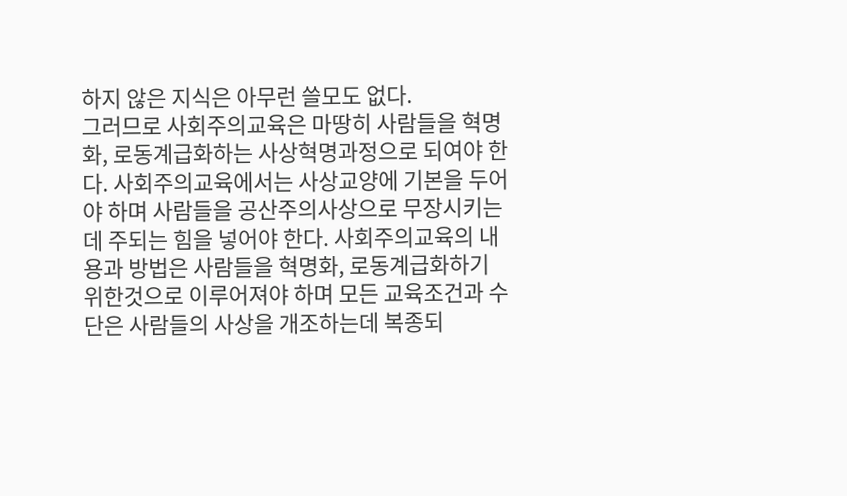하지 않은 지식은 아무런 쓸모도 없다.
그러므로 사회주의교육은 마땅히 사람들을 혁명화, 로동계급화하는 사상혁명과정으로 되여야 한다. 사회주의교육에서는 사상교양에 기본을 두어야 하며 사람들을 공산주의사상으로 무장시키는데 주되는 힘을 넣어야 한다. 사회주의교육의 내용과 방법은 사람들을 혁명화, 로동계급화하기 위한것으로 이루어져야 하며 모든 교육조건과 수단은 사람들의 사상을 개조하는데 복종되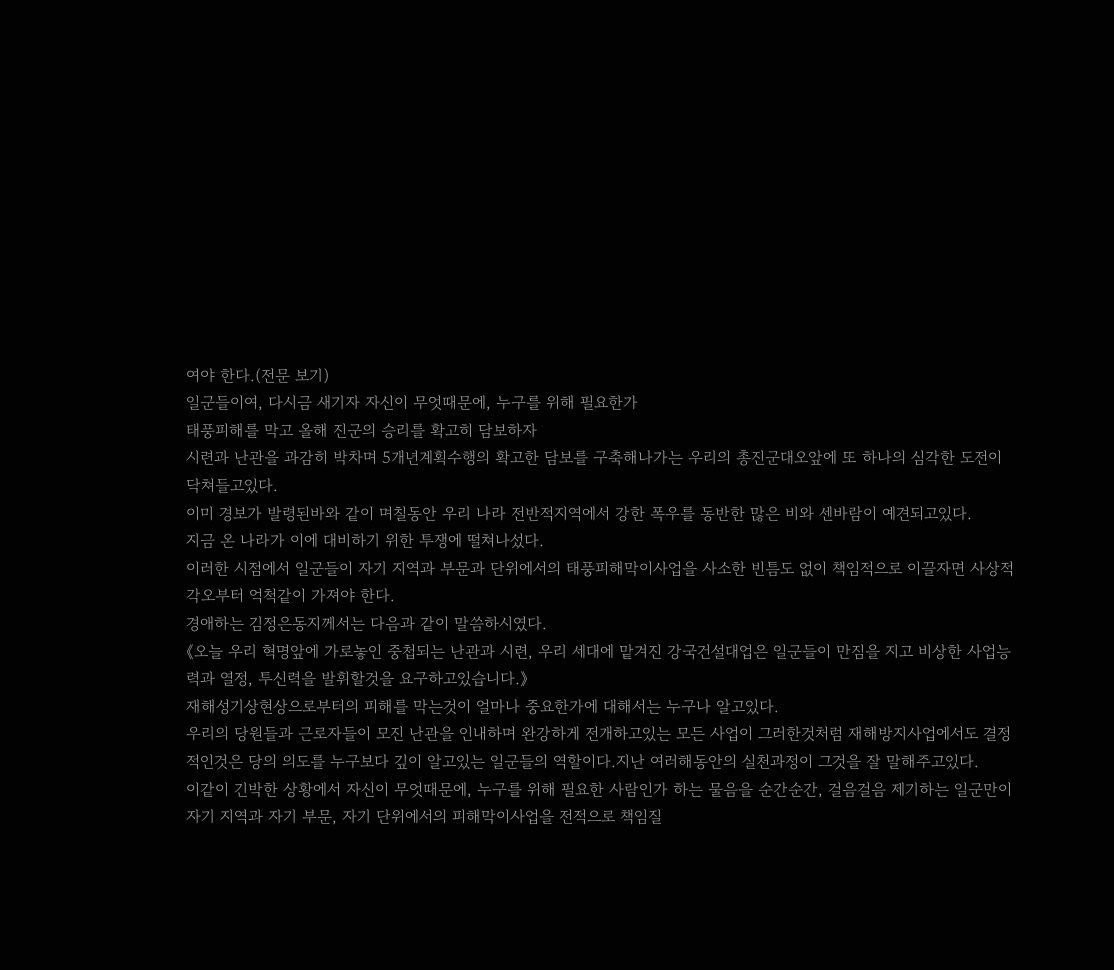여야 한다.(전문 보기)
일군들이여, 다시금 새기자 자신이 무엇때문에, 누구를 위해 필요한가
태풍피해를 막고 올해 진군의 승리를 확고히 담보하자
시련과 난관을 과감히 박차며 5개년계획수행의 확고한 담보를 구축해나가는 우리의 총진군대오앞에 또 하나의 심각한 도전이 닥쳐들고있다.
이미 경보가 발령된바와 같이 며칠동안 우리 나라 전반적지역에서 강한 폭우를 동반한 많은 비와 센바람이 예견되고있다.
지금 온 나라가 이에 대비하기 위한 투쟁에 떨쳐나섰다.
이러한 시점에서 일군들이 자기 지역과 부문과 단위에서의 태풍피해막이사업을 사소한 빈틈도 없이 책임적으로 이끌자면 사상적각오부터 억척같이 가져야 한다.
경애하는 김정은동지께서는 다음과 같이 말씀하시였다.
《오늘 우리 혁명앞에 가로놓인 중첩되는 난관과 시련, 우리 세대에 맡겨진 강국건설대업은 일군들이 만짐을 지고 비상한 사업능력과 열정, 투신력을 발휘할것을 요구하고있습니다.》
재해성기상현상으로부터의 피해를 막는것이 얼마나 중요한가에 대해서는 누구나 알고있다.
우리의 당원들과 근로자들이 모진 난관을 인내하며 완강하게 전개하고있는 모든 사업이 그러한것처럼 재해방지사업에서도 결정적인것은 당의 의도를 누구보다 깊이 알고있는 일군들의 역할이다.지난 여러해동안의 실천과정이 그것을 잘 말해주고있다.
이같이 긴박한 상황에서 자신이 무엇때문에, 누구를 위해 필요한 사람인가 하는 물음을 순간순간, 걸음걸음 제기하는 일군만이 자기 지역과 자기 부문, 자기 단위에서의 피해막이사업을 전적으로 책임질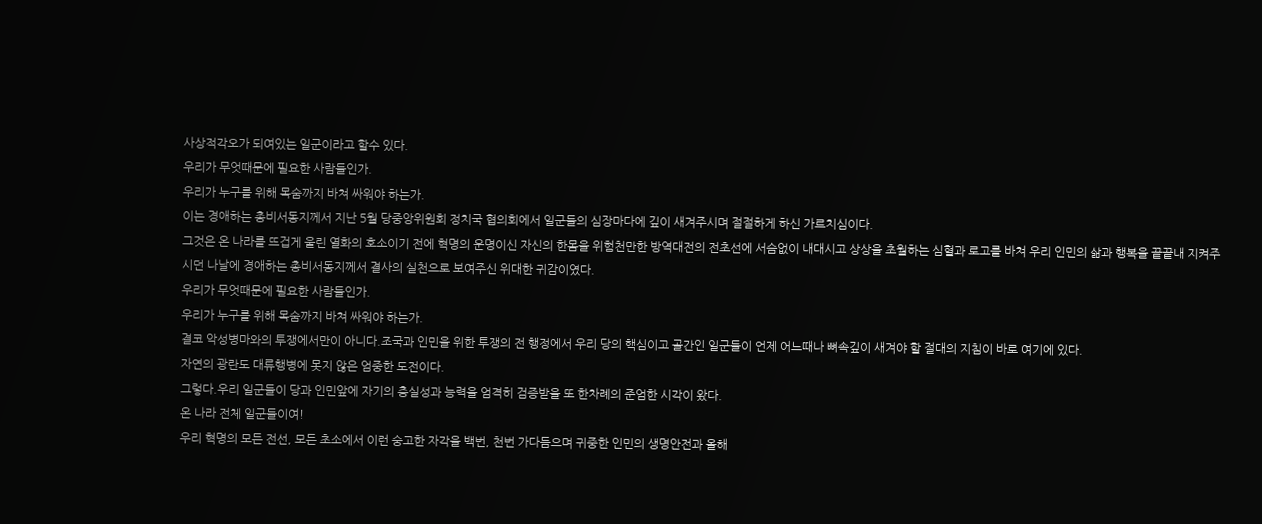사상적각오가 되여있는 일군이라고 할수 있다.
우리가 무엇때문에 필요한 사람들인가.
우리가 누구를 위해 목숨까지 바쳐 싸워야 하는가.
이는 경애하는 총비서동지께서 지난 5월 당중앙위원회 정치국 협의회에서 일군들의 심장마다에 깊이 새겨주시며 절절하게 하신 가르치심이다.
그것은 온 나라를 뜨겁게 울린 열화의 호소이기 전에 혁명의 운명이신 자신의 한몸을 위험천만한 방역대전의 전초선에 서슴없이 내대시고 상상을 초월하는 심혈과 로고를 바쳐 우리 인민의 삶과 행복을 끝끝내 지켜주시던 나날에 경애하는 총비서동지께서 결사의 실천으로 보여주신 위대한 귀감이였다.
우리가 무엇때문에 필요한 사람들인가.
우리가 누구를 위해 목숨까지 바쳐 싸워야 하는가.
결코 악성병마와의 투쟁에서만이 아니다.조국과 인민을 위한 투쟁의 전 행정에서 우리 당의 핵심이고 골간인 일군들이 언제 어느때나 뼈속깊이 새겨야 할 절대의 지침이 바로 여기에 있다.
자연의 광란도 대류행병에 못지 않은 엄중한 도전이다.
그렇다.우리 일군들이 당과 인민앞에 자기의 충실성과 능력을 엄격히 검증받을 또 한차례의 준엄한 시각이 왔다.
온 나라 전체 일군들이여!
우리 혁명의 모든 전선, 모든 초소에서 이런 숭고한 자각을 백번, 천번 가다듬으며 귀중한 인민의 생명안전과 올해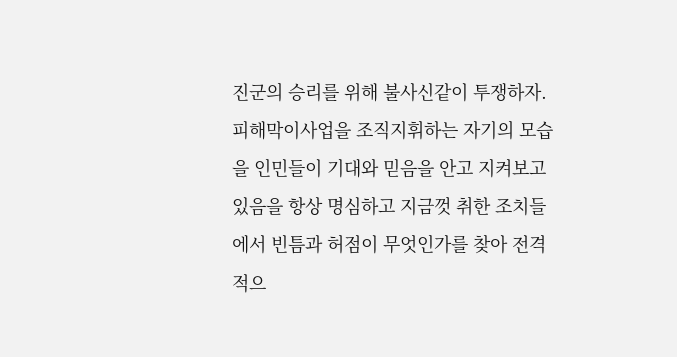진군의 승리를 위해 불사신같이 투쟁하자.피해막이사업을 조직지휘하는 자기의 모습을 인민들이 기대와 믿음을 안고 지켜보고있음을 항상 명심하고 지금껏 취한 조치들에서 빈틈과 허점이 무엇인가를 찾아 전격적으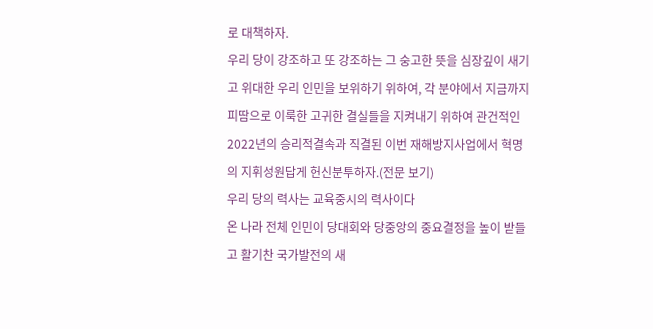로 대책하자.
우리 당이 강조하고 또 강조하는 그 숭고한 뜻을 심장깊이 새기고 위대한 우리 인민을 보위하기 위하여, 각 분야에서 지금까지 피땀으로 이룩한 고귀한 결실들을 지켜내기 위하여 관건적인 2022년의 승리적결속과 직결된 이번 재해방지사업에서 혁명의 지휘성원답게 헌신분투하자.(전문 보기)
우리 당의 력사는 교육중시의 력사이다
온 나라 전체 인민이 당대회와 당중앙의 중요결정을 높이 받들고 활기찬 국가발전의 새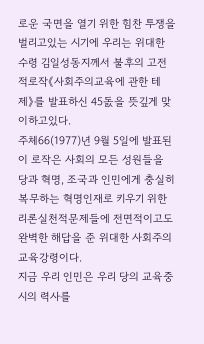로운 국면을 열기 위한 힘찬 투쟁을 벌리고있는 시기에 우리는 위대한 수령 김일성동지께서 불후의 고전적로작《사회주의교육에 관한 테제》를 발표하신 45돐을 뜻깊게 맞이하고있다.
주체66(1977)년 9월 5일에 발표된 이 로작은 사회의 모든 성원들을 당과 혁명, 조국과 인민에게 충실히 복무하는 혁명인재로 키우기 위한 리론실천적문제들에 전면적이고도 완벽한 해답을 준 위대한 사회주의교육강령이다.
지금 우리 인민은 우리 당의 교육중시의 력사를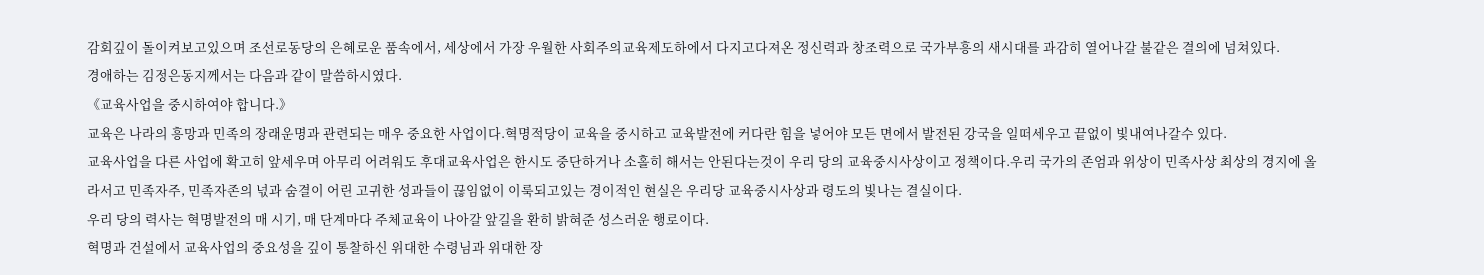감회깊이 돌이켜보고있으며 조선로동당의 은혜로운 품속에서, 세상에서 가장 우월한 사회주의교육제도하에서 다지고다져온 정신력과 창조력으로 국가부흥의 새시대를 과감히 열어나갈 불같은 결의에 넘쳐있다.
경애하는 김정은동지께서는 다음과 같이 말씀하시였다.
《교육사업을 중시하여야 합니다.》
교육은 나라의 흥망과 민족의 장래운명과 관련되는 매우 중요한 사업이다.혁명적당이 교육을 중시하고 교육발전에 커다란 힘을 넣어야 모든 면에서 발전된 강국을 일떠세우고 끝없이 빛내여나갈수 있다.
교육사업을 다른 사업에 확고히 앞세우며 아무리 어려워도 후대교육사업은 한시도 중단하거나 소홀히 해서는 안된다는것이 우리 당의 교육중시사상이고 정책이다.우리 국가의 존엄과 위상이 민족사상 최상의 경지에 올라서고 민족자주, 민족자존의 넋과 숨결이 어린 고귀한 성과들이 끊임없이 이룩되고있는 경이적인 현실은 우리당 교육중시사상과 령도의 빛나는 결실이다.
우리 당의 력사는 혁명발전의 매 시기, 매 단계마다 주체교육이 나아갈 앞길을 환히 밝혀준 성스러운 행로이다.
혁명과 건설에서 교육사업의 중요성을 깊이 통찰하신 위대한 수령님과 위대한 장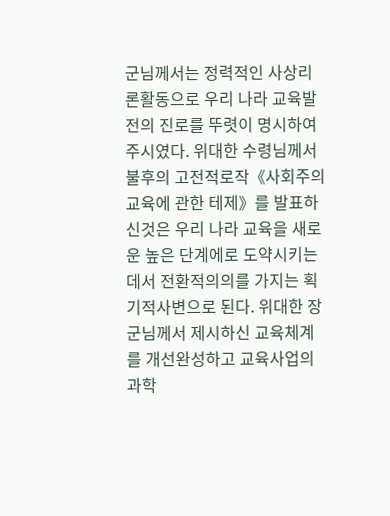군님께서는 정력적인 사상리론활동으로 우리 나라 교육발전의 진로를 뚜렷이 명시하여주시였다. 위대한 수령님께서 불후의 고전적로작《사회주의교육에 관한 테제》를 발표하신것은 우리 나라 교육을 새로운 높은 단계에로 도약시키는데서 전환적의의를 가지는 획기적사변으로 된다. 위대한 장군님께서 제시하신 교육체계를 개선완성하고 교육사업의 과학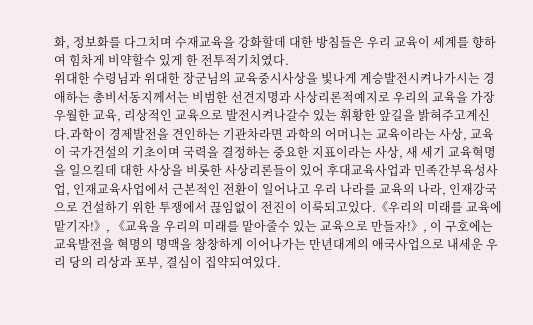화, 정보화를 다그치며 수재교육을 강화할데 대한 방침들은 우리 교육이 세계를 향하여 힘차게 비약할수 있게 한 전투적기치였다.
위대한 수령님과 위대한 장군님의 교육중시사상을 빛나게 계승발전시켜나가시는 경애하는 총비서동지께서는 비범한 선견지명과 사상리론적예지로 우리의 교육을 가장 우월한 교육, 리상적인 교육으로 발전시켜나갈수 있는 휘황한 앞길을 밝혀주고계신다.과학이 경제발전을 견인하는 기관차라면 과학의 어머니는 교육이라는 사상, 교육이 국가건설의 기초이며 국력을 결정하는 중요한 지표이라는 사상, 새 세기 교육혁명을 일으킬데 대한 사상을 비롯한 사상리론들이 있어 후대교육사업과 민족간부육성사업, 인재교육사업에서 근본적인 전환이 일어나고 우리 나라를 교육의 나라, 인재강국으로 건설하기 위한 투쟁에서 끊임없이 전진이 이룩되고있다.《우리의 미래를 교육에 맡기자!》, 《교육을 우리의 미래를 맡아줄수 있는 교육으로 만들자!》, 이 구호에는 교육발전을 혁명의 명맥을 창창하게 이어나가는 만년대계의 애국사업으로 내세운 우리 당의 리상과 포부, 결심이 집약되여있다.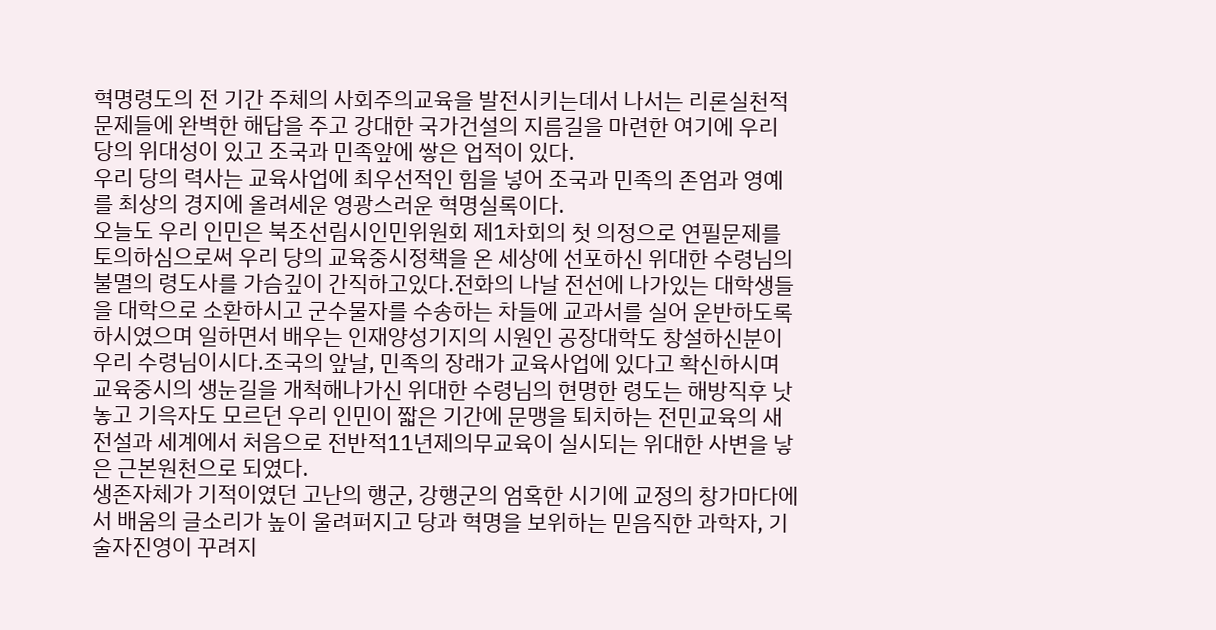혁명령도의 전 기간 주체의 사회주의교육을 발전시키는데서 나서는 리론실천적문제들에 완벽한 해답을 주고 강대한 국가건설의 지름길을 마련한 여기에 우리 당의 위대성이 있고 조국과 민족앞에 쌓은 업적이 있다.
우리 당의 력사는 교육사업에 최우선적인 힘을 넣어 조국과 민족의 존엄과 영예를 최상의 경지에 올려세운 영광스러운 혁명실록이다.
오늘도 우리 인민은 북조선림시인민위원회 제1차회의 첫 의정으로 연필문제를 토의하심으로써 우리 당의 교육중시정책을 온 세상에 선포하신 위대한 수령님의 불멸의 령도사를 가슴깊이 간직하고있다.전화의 나날 전선에 나가있는 대학생들을 대학으로 소환하시고 군수물자를 수송하는 차들에 교과서를 실어 운반하도록 하시였으며 일하면서 배우는 인재양성기지의 시원인 공장대학도 창설하신분이 우리 수령님이시다.조국의 앞날, 민족의 장래가 교육사업에 있다고 확신하시며 교육중시의 생눈길을 개척해나가신 위대한 수령님의 현명한 령도는 해방직후 낫놓고 기윽자도 모르던 우리 인민이 짧은 기간에 문맹을 퇴치하는 전민교육의 새 전설과 세계에서 처음으로 전반적11년제의무교육이 실시되는 위대한 사변을 낳은 근본원천으로 되였다.
생존자체가 기적이였던 고난의 행군, 강행군의 엄혹한 시기에 교정의 창가마다에서 배움의 글소리가 높이 울려퍼지고 당과 혁명을 보위하는 믿음직한 과학자, 기술자진영이 꾸려지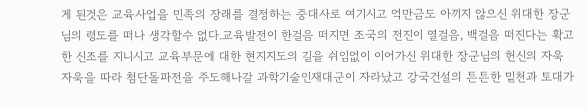게 된것은 교육사업을 민족의 장래를 결정하는 중대사로 여기시고 억만금도 아끼지 않으신 위대한 장군님의 령도를 떠나 생각할수 없다.교육발전이 한걸음 떠지면 조국의 전진이 열걸음, 백걸음 떠진다는 확고한 신조를 지니시고 교육부문에 대한 현지지도의 길을 쉬임없이 이어가신 위대한 장군님의 헌신의 자욱자욱을 따라 첨단돌파전을 주도해나갈 과학기술인재대군이 자라났고 강국건설의 튼튼한 밑천과 토대가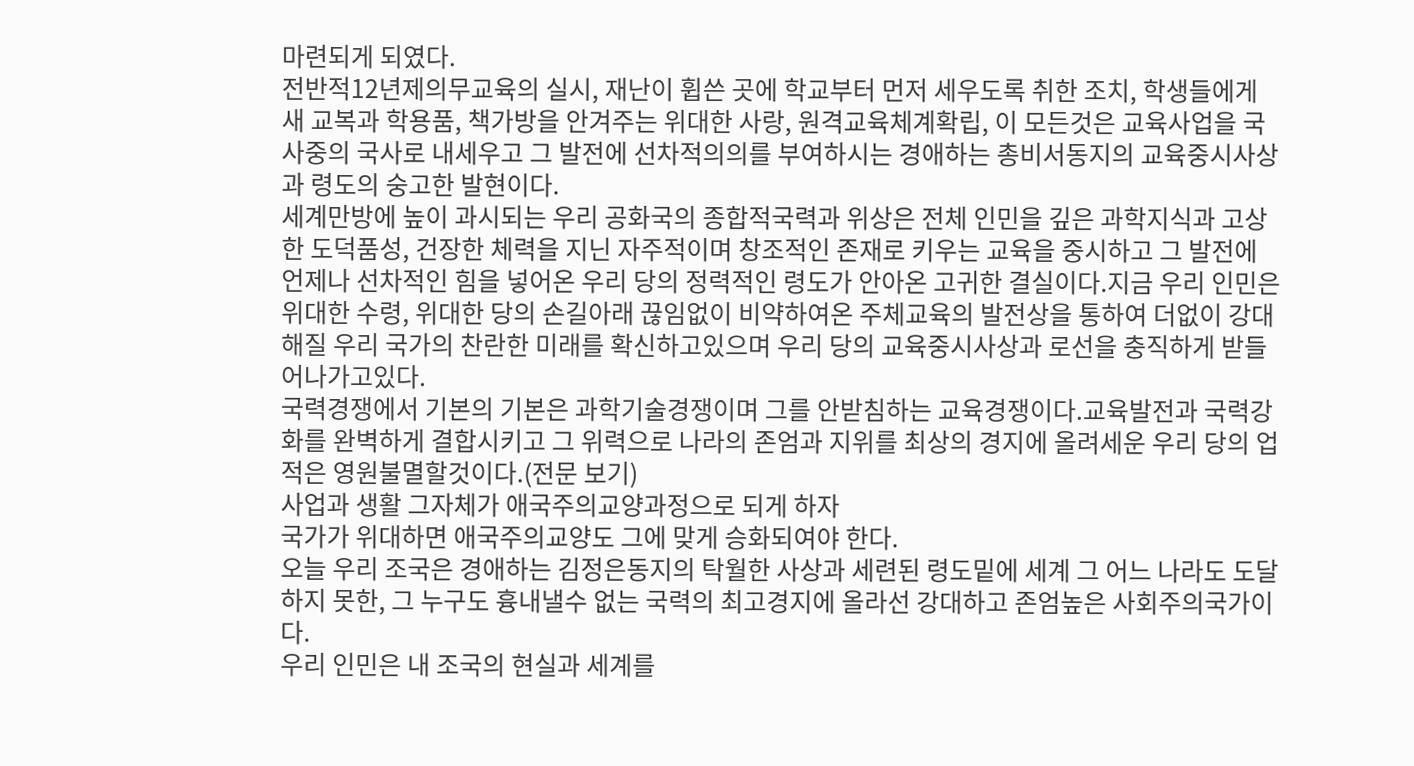마련되게 되였다.
전반적12년제의무교육의 실시, 재난이 휩쓴 곳에 학교부터 먼저 세우도록 취한 조치, 학생들에게 새 교복과 학용품, 책가방을 안겨주는 위대한 사랑, 원격교육체계확립, 이 모든것은 교육사업을 국사중의 국사로 내세우고 그 발전에 선차적의의를 부여하시는 경애하는 총비서동지의 교육중시사상과 령도의 숭고한 발현이다.
세계만방에 높이 과시되는 우리 공화국의 종합적국력과 위상은 전체 인민을 깊은 과학지식과 고상한 도덕품성, 건장한 체력을 지닌 자주적이며 창조적인 존재로 키우는 교육을 중시하고 그 발전에 언제나 선차적인 힘을 넣어온 우리 당의 정력적인 령도가 안아온 고귀한 결실이다.지금 우리 인민은 위대한 수령, 위대한 당의 손길아래 끊임없이 비약하여온 주체교육의 발전상을 통하여 더없이 강대해질 우리 국가의 찬란한 미래를 확신하고있으며 우리 당의 교육중시사상과 로선을 충직하게 받들어나가고있다.
국력경쟁에서 기본의 기본은 과학기술경쟁이며 그를 안받침하는 교육경쟁이다.교육발전과 국력강화를 완벽하게 결합시키고 그 위력으로 나라의 존엄과 지위를 최상의 경지에 올려세운 우리 당의 업적은 영원불멸할것이다.(전문 보기)
사업과 생활 그자체가 애국주의교양과정으로 되게 하자
국가가 위대하면 애국주의교양도 그에 맞게 승화되여야 한다.
오늘 우리 조국은 경애하는 김정은동지의 탁월한 사상과 세련된 령도밑에 세계 그 어느 나라도 도달하지 못한, 그 누구도 흉내낼수 없는 국력의 최고경지에 올라선 강대하고 존엄높은 사회주의국가이다.
우리 인민은 내 조국의 현실과 세계를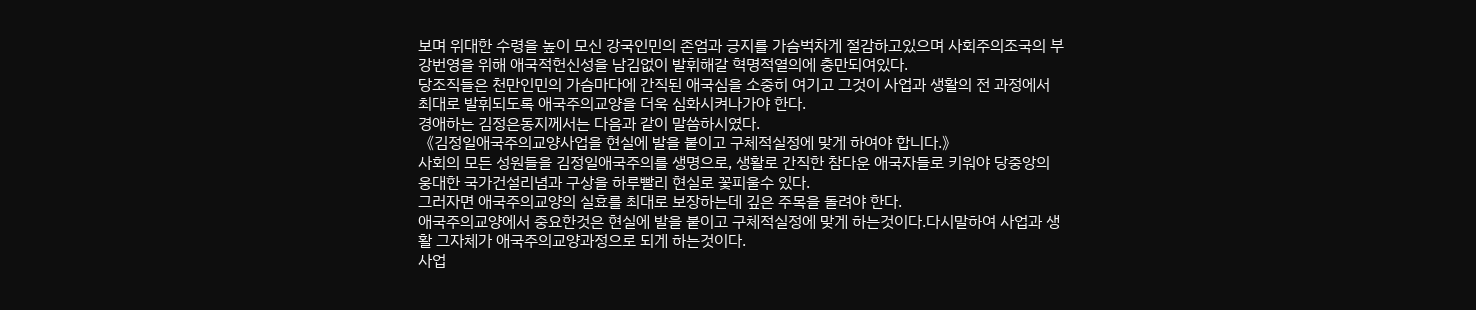보며 위대한 수령을 높이 모신 강국인민의 존엄과 긍지를 가슴벅차게 절감하고있으며 사회주의조국의 부강번영을 위해 애국적헌신성을 남김없이 발휘해갈 혁명적열의에 충만되여있다.
당조직들은 천만인민의 가슴마다에 간직된 애국심을 소중히 여기고 그것이 사업과 생활의 전 과정에서 최대로 발휘되도록 애국주의교양을 더욱 심화시켜나가야 한다.
경애하는 김정은동지께서는 다음과 같이 말씀하시였다.
《김정일애국주의교양사업을 현실에 발을 붙이고 구체적실정에 맞게 하여야 합니다.》
사회의 모든 성원들을 김정일애국주의를 생명으로, 생활로 간직한 참다운 애국자들로 키워야 당중앙의 웅대한 국가건설리념과 구상을 하루빨리 현실로 꽃피울수 있다.
그러자면 애국주의교양의 실효를 최대로 보장하는데 깊은 주목을 돌려야 한다.
애국주의교양에서 중요한것은 현실에 발을 붙이고 구체적실정에 맞게 하는것이다.다시말하여 사업과 생활 그자체가 애국주의교양과정으로 되게 하는것이다.
사업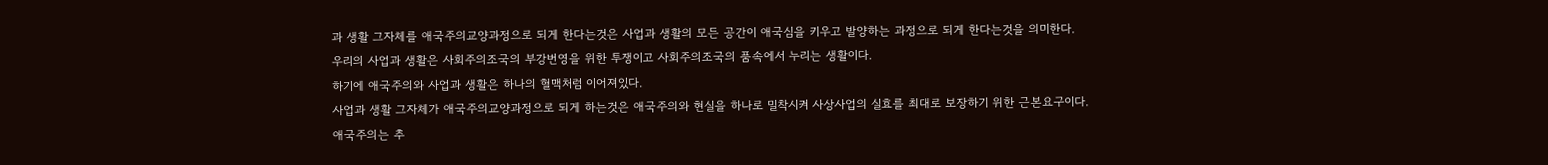과 생활 그자체를 애국주의교양과정으로 되게 한다는것은 사업과 생활의 모든 공간이 애국심을 키우고 발양하는 과정으로 되게 한다는것을 의미한다.
우리의 사업과 생활은 사회주의조국의 부강번영을 위한 투쟁이고 사회주의조국의 품속에서 누리는 생활이다.
하기에 애국주의와 사업과 생활은 하나의 혈맥처럼 이어져있다.
사업과 생활 그자체가 애국주의교양과정으로 되게 하는것은 애국주의와 현실을 하나로 밀착시켜 사상사업의 실효를 최대로 보장하기 위한 근본요구이다.
애국주의는 추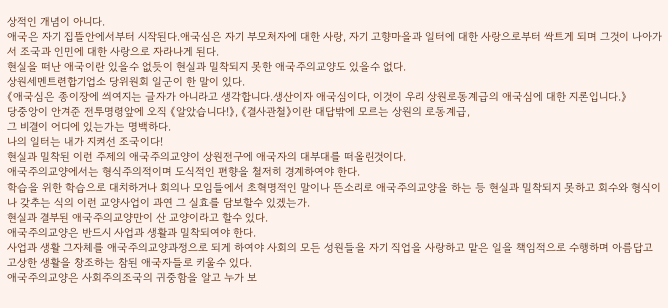상적인 개념이 아니다.
애국은 자기 집뜰안에서부터 시작된다.애국심은 자기 부모처자에 대한 사랑, 자기 고향마을과 일터에 대한 사랑으로부터 싹트게 되며 그것이 나아가서 조국과 인민에 대한 사랑으로 자라나게 된다.
현실을 떠난 애국이란 있을수 없듯이 현실과 밀착되지 못한 애국주의교양도 있을수 없다.
상원세멘트련합기업소 당위원회 일군이 한 말이 있다.
《애국심은 종이장에 씌여지는 글자가 아니라고 생각합니다.생산이자 애국심이다, 이것이 우리 상원로동계급의 애국심에 대한 지론입니다.》
당중앙이 안겨준 전투명령앞에 오직 《알았습니다!》, 《결사관철》이란 대답밖에 모르는 상원의 로동계급,
그 비결이 어디에 있는가는 명백하다.
나의 일터는 내가 지켜선 조국이다!
현실과 밀착된 이런 주제의 애국주의교양이 상원전구에 애국자의 대부대를 떠올린것이다.
애국주의교양에서는 형식주의적이며 도식적인 편향을 철저히 경계하여야 한다.
학습을 위한 학습으로 대치하거나 회의나 모임들에서 초혁명적인 말이나 뜬소리로 애국주의교양을 하는 등 현실과 밀착되지 못하고 회수와 형식이나 갖추는 식의 이런 교양사업이 과연 그 실효를 담보할수 있겠는가.
현실과 결부된 애국주의교양만이 산 교양이라고 할수 있다.
애국주의교양은 반드시 사업과 생활과 밀착되여야 한다.
사업과 생활 그자체를 애국주의교양과정으로 되게 하여야 사회의 모든 성원들을 자기 직업을 사랑하고 맡은 일을 책임적으로 수행하며 아름답고 고상한 생활을 창조하는 참된 애국자들로 키울수 있다.
애국주의교양은 사회주의조국의 귀중함을 알고 누가 보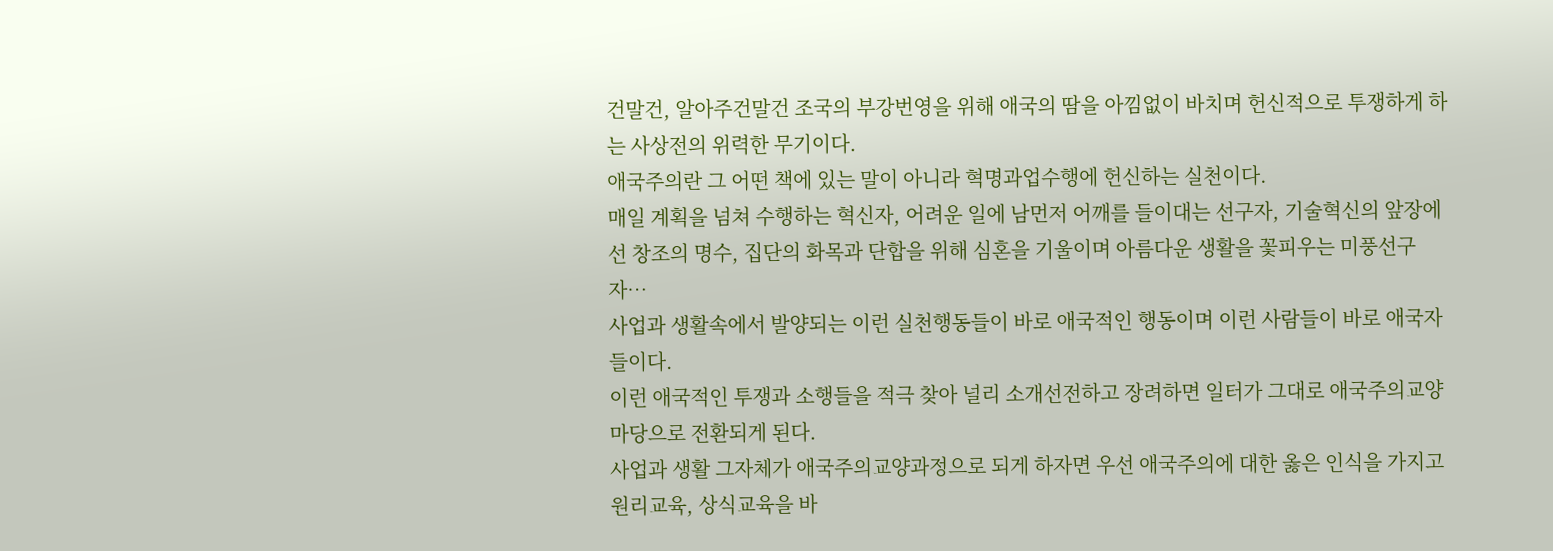건말건, 알아주건말건 조국의 부강번영을 위해 애국의 땀을 아낌없이 바치며 헌신적으로 투쟁하게 하는 사상전의 위력한 무기이다.
애국주의란 그 어떤 책에 있는 말이 아니라 혁명과업수행에 헌신하는 실천이다.
매일 계획을 넘쳐 수행하는 혁신자, 어려운 일에 남먼저 어깨를 들이대는 선구자, 기술혁신의 앞장에 선 창조의 명수, 집단의 화목과 단합을 위해 심혼을 기울이며 아름다운 생활을 꽃피우는 미풍선구자…
사업과 생활속에서 발양되는 이런 실천행동들이 바로 애국적인 행동이며 이런 사람들이 바로 애국자들이다.
이런 애국적인 투쟁과 소행들을 적극 찾아 널리 소개선전하고 장려하면 일터가 그대로 애국주의교양마당으로 전환되게 된다.
사업과 생활 그자체가 애국주의교양과정으로 되게 하자면 우선 애국주의에 대한 옳은 인식을 가지고 원리교육, 상식교육을 바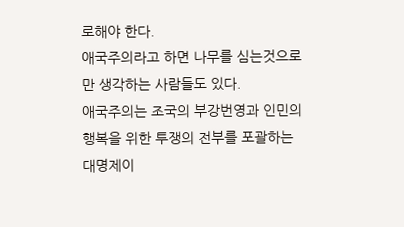로해야 한다.
애국주의라고 하면 나무를 심는것으로만 생각하는 사람들도 있다.
애국주의는 조국의 부강번영과 인민의 행복을 위한 투쟁의 전부를 포괄하는 대명제이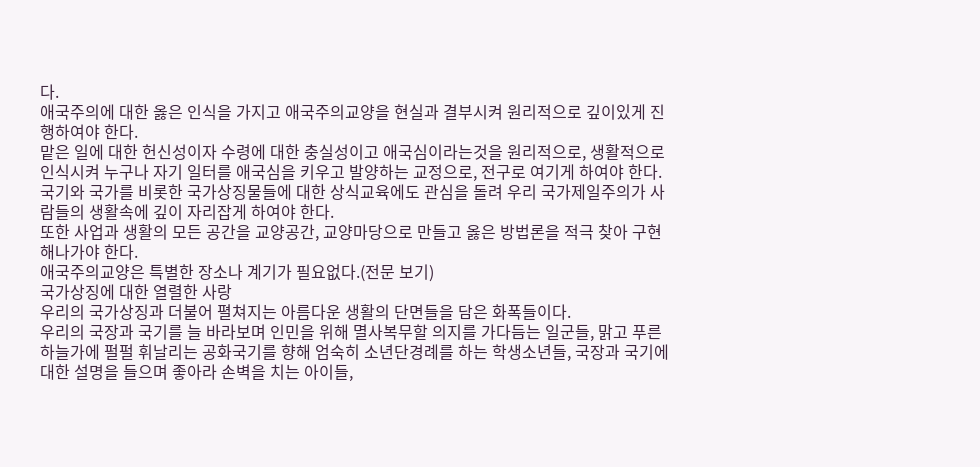다.
애국주의에 대한 옳은 인식을 가지고 애국주의교양을 현실과 결부시켜 원리적으로 깊이있게 진행하여야 한다.
맡은 일에 대한 헌신성이자 수령에 대한 충실성이고 애국심이라는것을 원리적으로, 생활적으로 인식시켜 누구나 자기 일터를 애국심을 키우고 발양하는 교정으로, 전구로 여기게 하여야 한다.
국기와 국가를 비롯한 국가상징물들에 대한 상식교육에도 관심을 돌려 우리 국가제일주의가 사람들의 생활속에 깊이 자리잡게 하여야 한다.
또한 사업과 생활의 모든 공간을 교양공간, 교양마당으로 만들고 옳은 방법론을 적극 찾아 구현해나가야 한다.
애국주의교양은 특별한 장소나 계기가 필요없다.(전문 보기)
국가상징에 대한 열렬한 사랑
우리의 국가상징과 더불어 펼쳐지는 아름다운 생활의 단면들을 담은 화폭들이다.
우리의 국장과 국기를 늘 바라보며 인민을 위해 멸사복무할 의지를 가다듬는 일군들, 맑고 푸른 하늘가에 펄펄 휘날리는 공화국기를 향해 엄숙히 소년단경례를 하는 학생소년들, 국장과 국기에 대한 설명을 들으며 좋아라 손벽을 치는 아이들,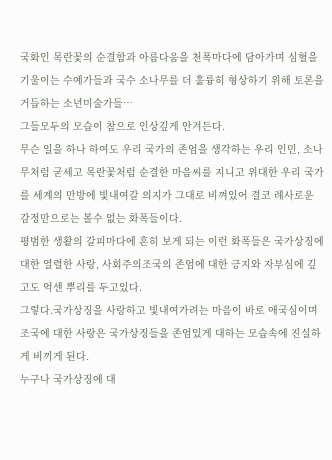국화인 목란꽃의 순결함과 아름다움을 천폭마다에 담아가며 심혈을 기울이는 수예가들과 국수 소나무를 더 훌륭히 형상하기 위해 토론을 거듭하는 소년미술가들…
그들모두의 모습이 참으로 인상깊게 안겨든다.
무슨 일을 하나 하여도 우리 국가의 존엄을 생각하는 우리 인민, 소나무처럼 굳세고 목란꽃처럼 순결한 마음씨를 지니고 위대한 우리 국가를 세계의 만방에 빛내여갈 의지가 그대로 비껴있어 결코 례사로운 감정만으로는 볼수 없는 화폭들이다.
평범한 생활의 갈피마다에 흔히 보게 되는 이런 화폭들은 국가상징에 대한 열렬한 사랑, 사회주의조국의 존엄에 대한 긍지와 자부심에 깊고도 억센 뿌리를 두고있다.
그렇다.국가상징을 사랑하고 빛내여가려는 마음이 바로 애국심이며 조국에 대한 사랑은 국가상징들을 존엄있게 대하는 모습속에 진실하게 비끼게 된다.
누구나 국가상징에 대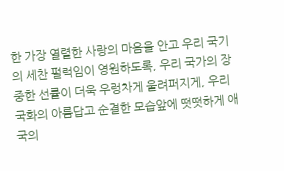한 가장 열렬한 사랑의 마음을 안고 우리 국기의 세찬 펄럭임이 영원하도록, 우리 국가의 장중한 선률이 더욱 우렁차게 울려퍼지게, 우리 국화의 아름답고 순결한 모습앞에 떳떳하게 애국의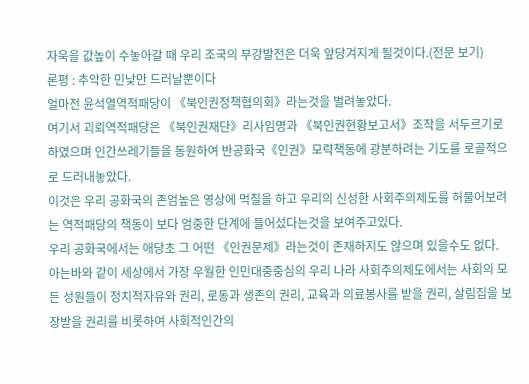자욱을 값높이 수놓아갈 때 우리 조국의 부강발전은 더욱 앞당겨지게 될것이다.(전문 보기)
론평 : 추악한 민낯만 드러날뿐이다
얼마전 윤석열역적패당이 《북인권정책협의회》라는것을 벌려놓았다.
여기서 괴뢰역적패당은 《북인권재단》리사임명과 《북인권현황보고서》조작을 서두르기로 하였으며 인간쓰레기들을 동원하여 반공화국《인권》모략책동에 광분하려는 기도를 로골적으로 드러내놓았다.
이것은 우리 공화국의 존엄높은 영상에 먹칠을 하고 우리의 신성한 사회주의제도를 허물어보려는 역적패당의 책동이 보다 엄중한 단계에 들어섰다는것을 보여주고있다.
우리 공화국에서는 애당초 그 어떤 《인권문제》라는것이 존재하지도 않으며 있을수도 없다.
아는바와 같이 세상에서 가장 우월한 인민대중중심의 우리 나라 사회주의제도에서는 사회의 모든 성원들이 정치적자유와 권리, 로동과 생존의 권리, 교육과 의료봉사를 받을 권리, 살림집을 보장받을 권리를 비롯하여 사회적인간의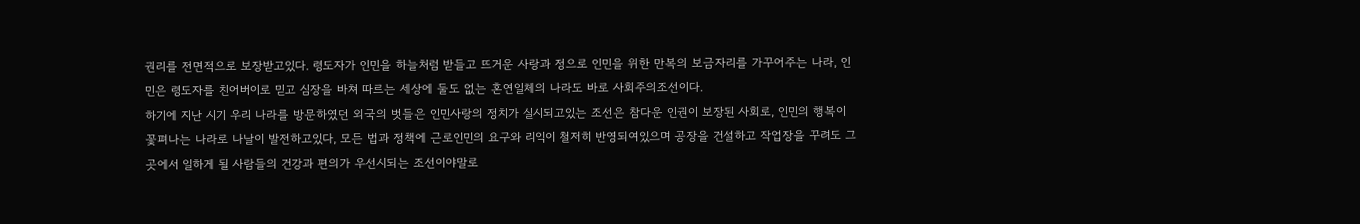권리를 전면적으로 보장받고있다. 령도자가 인민을 하늘처럼 받들고 뜨거운 사랑과 정으로 인민을 위한 만복의 보금자리를 가꾸어주는 나라, 인민은 령도자를 친어버이로 믿고 심장을 바쳐 따르는 세상에 둘도 없는 혼연일체의 나라도 바로 사회주의조선이다.
하기에 지난 시기 우리 나라를 방문하였던 외국의 벗들은 인민사랑의 정치가 실시되고있는 조선은 참다운 인권이 보장된 사회로, 인민의 행복이 꽃펴나는 나라로 나날이 발전하고있다, 모든 법과 정책에 근로인민의 요구와 리익이 철저히 반영되여있으며 공장을 건설하고 작업장을 꾸려도 그곳에서 일하게 될 사람들의 건강과 편의가 우선시되는 조선이야말로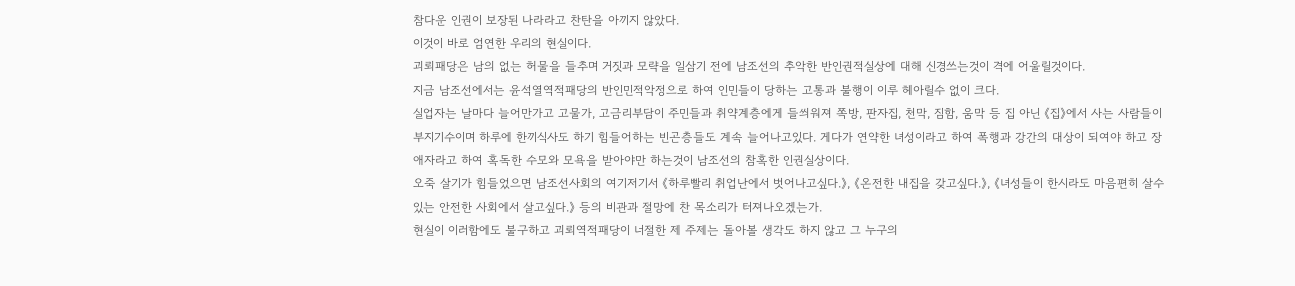참다운 인권이 보장된 나라라고 찬탄을 아끼지 않았다.
이것이 바로 엄연한 우리의 현실이다.
괴뢰패당은 남의 없는 허물을 들추며 거짓과 모략을 일삼기 전에 남조선의 추악한 반인권적실상에 대해 신경쓰는것이 격에 어울릴것이다.
지금 남조선에서는 윤석열역적패당의 반인민적악정으로 하여 인민들이 당하는 고통과 불행이 이루 헤아릴수 없이 크다.
실업자는 날마다 늘어만가고 고물가, 고금리부담이 주민들과 취약계층에게 들씌워져 쪽방, 판자집, 천막, 짐함, 움막 등 집 아닌 《집》에서 사는 사람들이 부지기수이며 하루에 한끼식사도 하기 힘들어하는 빈곤층들도 계속 늘어나고있다. 게다가 연약한 녀성이라고 하여 폭행과 강간의 대상이 되여야 하고 장애자라고 하여 혹독한 수모와 모욕을 받아야만 하는것이 남조선의 참혹한 인권실상이다.
오죽 살기가 힘들었으면 남조선사회의 여기저기서 《하루빨리 취업난에서 벗어나고싶다.》, 《온전한 내집을 갖고싶다.》, 《녀성들이 한시라도 마음편히 살수 있는 안전한 사회에서 살고싶다.》 등의 비관과 절망에 찬 목소리가 터져나오겠는가.
현실이 이러함에도 불구하고 괴뢰역적패당이 너절한 제 주제는 돌아볼 생각도 하지 않고 그 누구의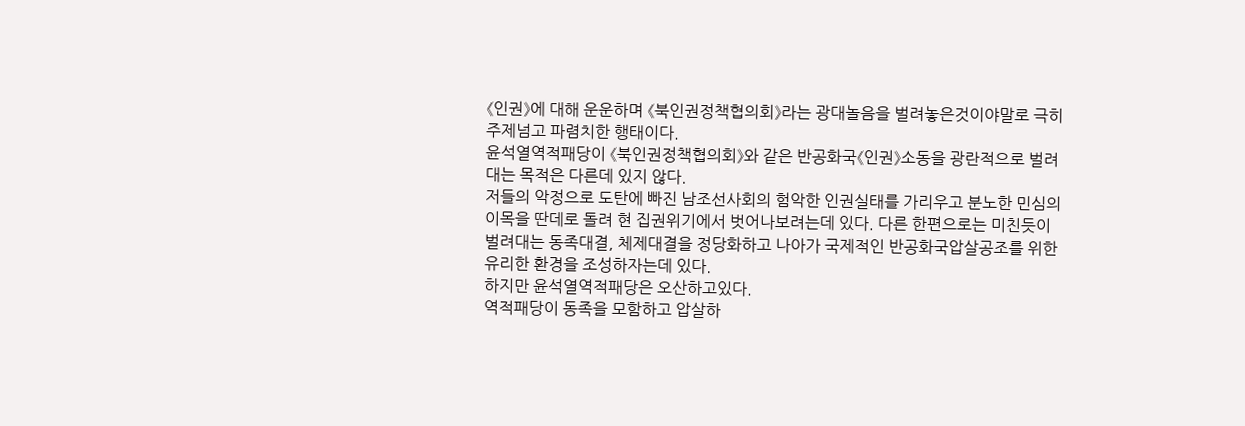《인권》에 대해 운운하며 《북인권정책협의회》라는 광대놀음을 벌려놓은것이야말로 극히 주제넘고 파렴치한 행태이다.
윤석열역적패당이 《북인권정책협의회》와 같은 반공화국《인권》소동을 광란적으로 벌려대는 목적은 다른데 있지 않다.
저들의 악정으로 도탄에 빠진 남조선사회의 험악한 인권실태를 가리우고 분노한 민심의 이목을 딴데로 돌려 현 집권위기에서 벗어나보려는데 있다. 다른 한편으로는 미친듯이 벌려대는 동족대결, 체제대결을 정당화하고 나아가 국제적인 반공화국압살공조를 위한 유리한 환경을 조성하자는데 있다.
하지만 윤석열역적패당은 오산하고있다.
역적패당이 동족을 모함하고 압살하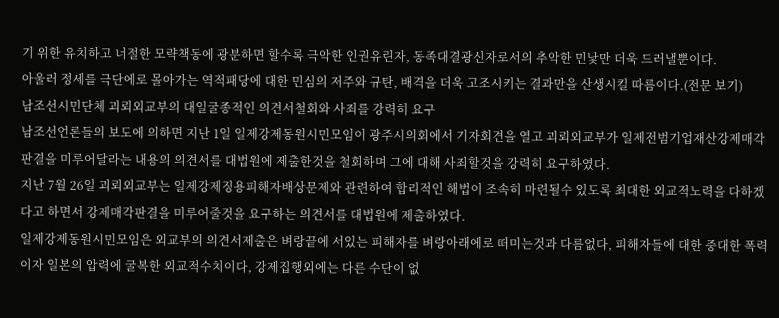기 위한 유치하고 너절한 모략책동에 광분하면 할수록 극악한 인권유린자, 동족대결광신자로서의 추악한 민낯만 더욱 드러낼뿐이다.
아울러 정세를 극단에로 몰아가는 역적패당에 대한 민심의 저주와 규탄, 배격을 더욱 고조시키는 결과만을 산생시킬 따름이다.(전문 보기)
남조선시민단체 괴뢰외교부의 대일굴종적인 의견서철회와 사죄를 강력히 요구
남조선언론들의 보도에 의하면 지난 1일 일제강제동원시민모임이 광주시의회에서 기자회견을 열고 괴뢰외교부가 일제전범기업재산강제매각판결을 미루어달라는 내용의 의견서를 대법원에 제출한것을 철회하며 그에 대해 사죄할것을 강력히 요구하였다.
지난 7월 26일 괴뢰외교부는 일제강제징용피해자배상문제와 관련하여 합리적인 해법이 조속히 마련될수 있도록 최대한 외교적노력을 다하겠다고 하면서 강제매각판결을 미루어줄것을 요구하는 의견서를 대법원에 제출하였다.
일제강제동원시민모임은 외교부의 의견서제출은 벼랑끝에 서있는 피해자를 벼랑아래에로 떠미는것과 다름없다, 피해자들에 대한 중대한 폭력이자 일본의 압력에 굴복한 외교적수치이다, 강제집행외에는 다른 수단이 없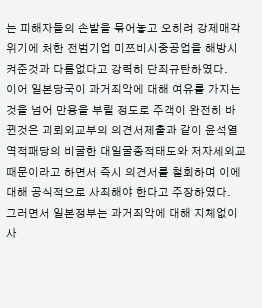는 피해자들의 손발을 묶어놓고 오히려 강제매각위기에 처한 전범기업 미쯔비시중공업을 해방시켜준것과 다름없다고 강력히 단죄규탄하였다.
이어 일본당국이 과거죄악에 대해 여유를 가지는것을 넘어 만용을 부릴 정도로 주객이 완전히 바뀐것은 괴뢰외교부의 의견서제출과 같이 윤석열역적패당의 비굴한 대일굴종적태도와 저자세외교때문이라고 하면서 즉시 의견서를 철회하며 이에 대해 공식적으로 사죄해야 한다고 주장하였다.
그러면서 일본정부는 과거죄악에 대해 지체없이 사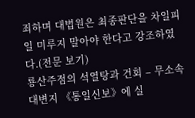죄하며 대법원은 최종판단을 차일피일 미루지 말아야 한다고 강조하였다.(전문 보기)
룡산주점의 석열탕과 건회 – 무소속대변지 《통일신보》에 실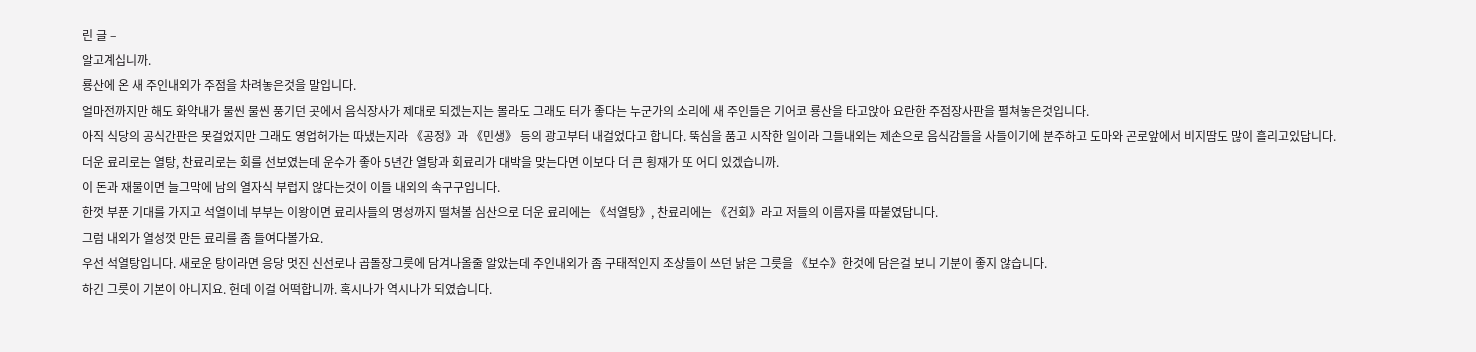린 글 –
알고계십니까.
룡산에 온 새 주인내외가 주점을 차려놓은것을 말입니다.
얼마전까지만 해도 화약내가 물씬 물씬 풍기던 곳에서 음식장사가 제대로 되겠는지는 몰라도 그래도 터가 좋다는 누군가의 소리에 새 주인들은 기어코 룡산을 타고앉아 요란한 주점장사판을 펼쳐놓은것입니다.
아직 식당의 공식간판은 못걸었지만 그래도 영업허가는 따냈는지라 《공정》과 《민생》 등의 광고부터 내걸었다고 합니다. 뚝심을 품고 시작한 일이라 그들내외는 제손으로 음식감들을 사들이기에 분주하고 도마와 곤로앞에서 비지땀도 많이 흘리고있답니다. 더운 료리로는 열탕, 찬료리로는 회를 선보였는데 운수가 좋아 5년간 열탕과 회료리가 대박을 맞는다면 이보다 더 큰 횡재가 또 어디 있겠습니까.
이 돈과 재물이면 늘그막에 남의 열자식 부럽지 않다는것이 이들 내외의 속구구입니다.
한껏 부푼 기대를 가지고 석열이네 부부는 이왕이면 료리사들의 명성까지 떨쳐볼 심산으로 더운 료리에는 《석열탕》, 찬료리에는 《건회》라고 저들의 이름자를 따붙였답니다.
그럼 내외가 열성껏 만든 료리를 좀 들여다볼가요.
우선 석열탕입니다. 새로운 탕이라면 응당 멋진 신선로나 곱돌장그릇에 담겨나올줄 알았는데 주인내외가 좀 구태적인지 조상들이 쓰던 낡은 그릇을 《보수》한것에 담은걸 보니 기분이 좋지 않습니다.
하긴 그릇이 기본이 아니지요. 헌데 이걸 어떡합니까. 혹시나가 역시나가 되였습니다.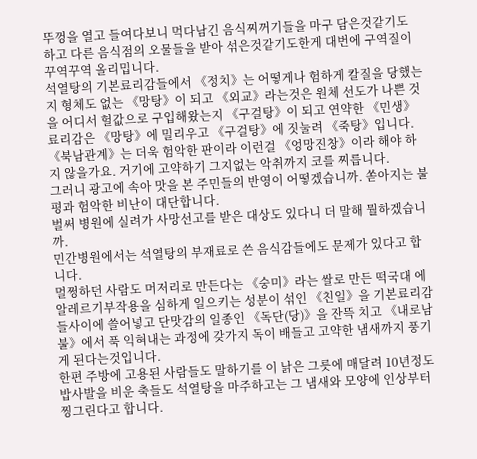뚜껑을 열고 들여다보니 먹다남긴 음식찌꺼기들을 마구 담은것같기도 하고 다른 음식점의 오물들을 받아 섞은것같기도한게 대번에 구역질이 꾸역꾸역 올리밉니다.
석열탕의 기본료리감들에서 《정치》는 어떻게나 험하게 칼질을 당했는지 형체도 없는 《망탕》이 되고 《외교》라는것은 원체 선도가 나쁜 것을 어디서 헐값으로 구입해왔는지 《구걸탕》이 되고 연약한 《민생》 료리감은 《망탕》에 밀리우고 《구걸탕》에 짓눌려 《죽탕》입니다. 《북남관계》는 더욱 험악한 판이라 이런걸 《엉망진창》이라 해야 하지 않을가요. 거기에 고약하기 그지없는 악취까지 코를 찌릅니다.
그러니 광고에 속아 맛을 본 주민들의 반영이 어떻겠습니까. 쏟아지는 불평과 험악한 비난이 대단합니다.
벌써 병원에 실려가 사망선고를 받은 대상도 있다니 더 말해 뭘하겠습니까.
민간병원에서는 석열탕의 부재료로 쓴 음식감들에도 문제가 있다고 합니다.
멀쩡하던 사람도 머저리로 만든다는 《숭미》라는 쌀로 만든 떡국대 에 알레르기부작용을 심하게 일으키는 성분이 섞인 《친일》을 기본료리감들사이에 쓸어넣고 단맛감의 일종인 《독단(당)》을 잔뜩 치고 《내로남불》에서 푹 익혀내는 과정에 갖가지 독이 배들고 고약한 냄새까지 풍기게 된다는것입니다.
한편 주방에 고용된 사람들도 말하기를 이 낡은 그릇에 매달려 10년정도 밥사발을 비운 축들도 석열탕을 마주하고는 그 냄새와 모양에 인상부터 찡그린다고 합니다.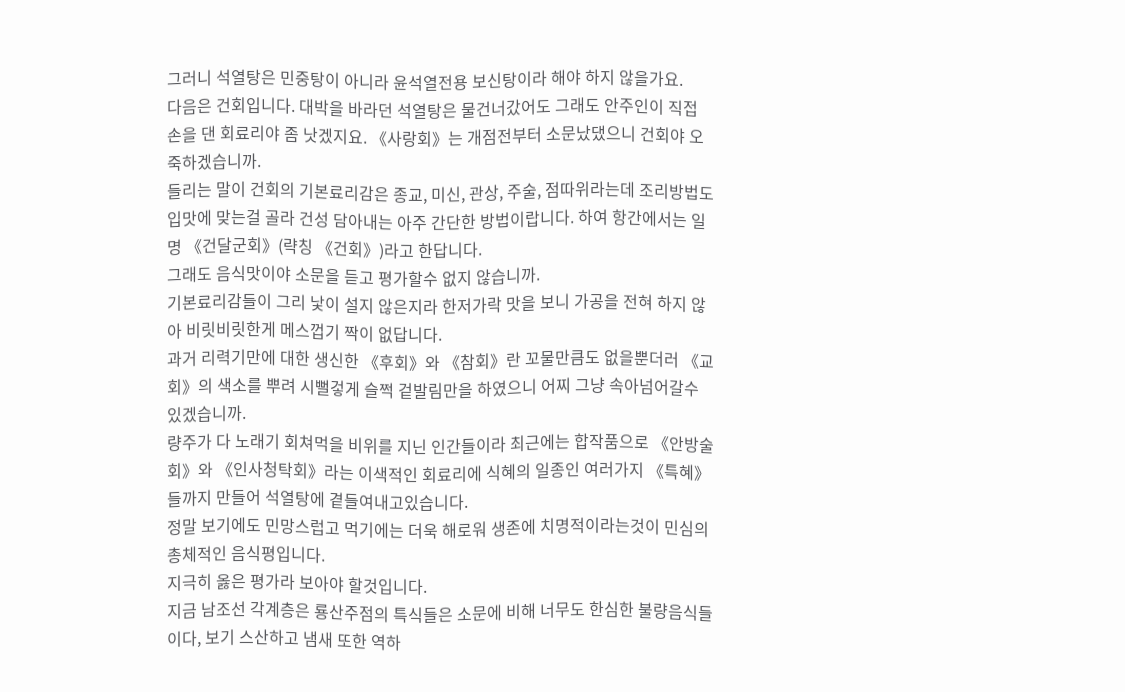그러니 석열탕은 민중탕이 아니라 윤석열전용 보신탕이라 해야 하지 않을가요.
다음은 건회입니다. 대박을 바라던 석열탕은 물건너갔어도 그래도 안주인이 직접 손을 댄 회료리야 좀 낫겠지요. 《사랑회》는 개점전부터 소문났댔으니 건회야 오죽하겠습니까.
들리는 말이 건회의 기본료리감은 종교, 미신, 관상, 주술, 점따위라는데 조리방법도 입맛에 맞는걸 골라 건성 담아내는 아주 간단한 방법이랍니다. 하여 항간에서는 일명 《건달군회》(략칭 《건회》)라고 한답니다.
그래도 음식맛이야 소문을 듣고 평가할수 없지 않습니까.
기본료리감들이 그리 낯이 설지 않은지라 한저가락 맛을 보니 가공을 전혀 하지 않아 비릿비릿한게 메스껍기 짝이 없답니다.
과거 리력기만에 대한 생신한 《후회》와 《참회》란 꼬물만큼도 없을뿐더러 《교회》의 색소를 뿌려 시뻘겋게 슬쩍 겉발림만을 하였으니 어찌 그냥 속아넘어갈수 있겠습니까.
량주가 다 노래기 회쳐먹을 비위를 지닌 인간들이라 최근에는 합작품으로 《안방술회》와 《인사청탁회》라는 이색적인 회료리에 식혜의 일종인 여러가지 《특혜》들까지 만들어 석열탕에 곁들여내고있습니다.
정말 보기에도 민망스럽고 먹기에는 더욱 해로워 생존에 치명적이라는것이 민심의 총체적인 음식평입니다.
지극히 옳은 평가라 보아야 할것입니다.
지금 남조선 각계층은 룡산주점의 특식들은 소문에 비해 너무도 한심한 불량음식들이다, 보기 스산하고 냄새 또한 역하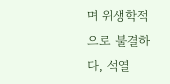며 위생학적으로 불결하다, 석열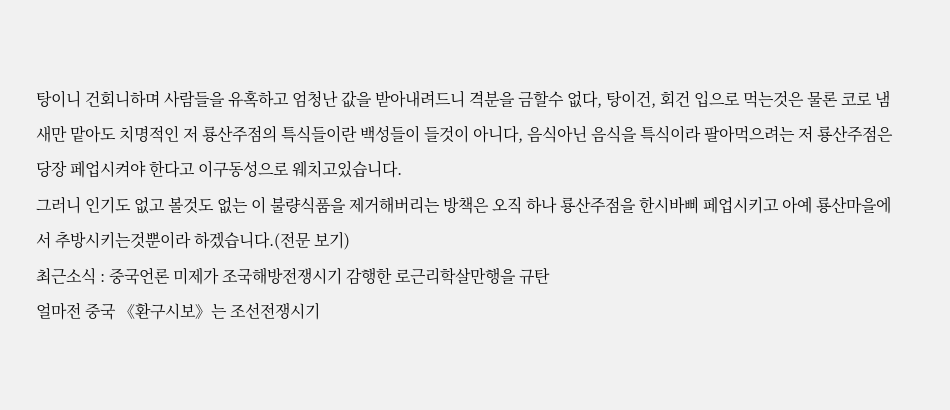탕이니 건회니하며 사람들을 유혹하고 엄청난 값을 받아내려드니 격분을 금할수 없다, 탕이건, 회건 입으로 먹는것은 물론 코로 냄새만 맡아도 치명적인 저 룡산주점의 특식들이란 백성들이 들것이 아니다, 음식아닌 음식을 특식이라 팔아먹으려는 저 룡산주점은 당장 페업시켜야 한다고 이구동성으로 웨치고있습니다.
그러니 인기도 없고 볼것도 없는 이 불량식품을 제거해버리는 방책은 오직 하나 룡산주점을 한시바삐 페업시키고 아예 룡산마을에서 추방시키는것뿐이라 하겠습니다.(전문 보기)
최근소식 : 중국언론 미제가 조국해방전쟁시기 감행한 로근리학살만행을 규탄
얼마전 중국 《환구시보》는 조선전쟁시기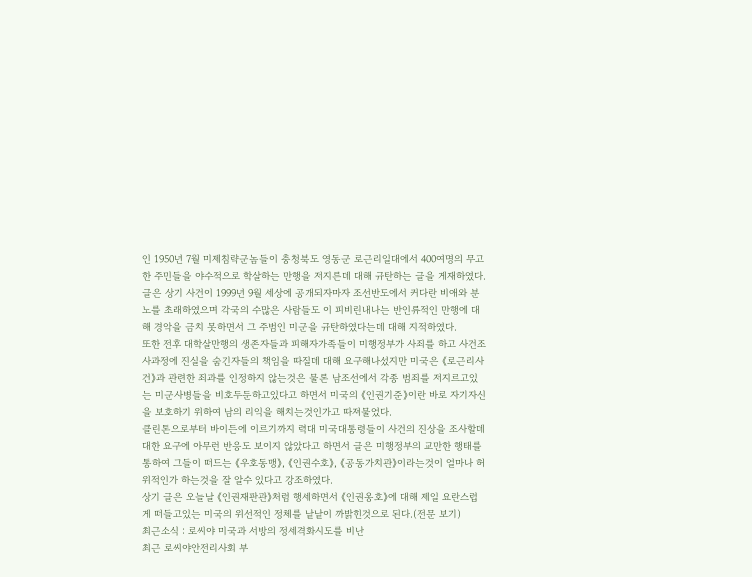인 1950년 7월 미제침략군놈들이 충청북도 영동군 로근리일대에서 400여명의 무고한 주민들을 야수적으로 학살하는 만행을 저지른데 대해 규탄하는 글을 게재하였다.
글은 상기 사건이 1999년 9월 세상에 공개되자마자 조선반도에서 커다란 비애와 분노를 초래하였으며 각국의 수많은 사람들도 이 피비린내나는 반인류적인 만행에 대해 경악을 금치 못하면서 그 주범인 미군을 규탄하였다는데 대해 지적하였다.
또한 전후 대학살만행의 생존자들과 피해자가족들이 미행정부가 사죄를 하고 사건조사과정에 진실을 숨긴자들의 책임을 따질데 대해 요구해나섰지만 미국은 《로근리사건》과 관련한 죄과를 인정하지 않는것은 물론 남조선에서 각종 범죄를 저지르고있는 미군사병들을 비호두둔하고있다고 하면서 미국의 《인권기준》이란 바로 자기자신을 보호하기 위하여 남의 리익을 해치는것인가고 따져물었다.
클린톤으로부터 바이든에 이르기까지 력대 미국대통령들이 사건의 진상을 조사할데 대한 요구에 아무런 반응도 보이지 않았다고 하면서 글은 미행정부의 교만한 행태를 통하여 그들이 떠드는 《우호동맹》, 《인권수호》, 《공동가치관》이라는것이 얼마나 허위적인가 하는것을 잘 알수 있다고 강조하였다.
상기 글은 오늘날 《인권재판관》처럼 행세하면서 《인권옹호》에 대해 제일 요란스럽게 떠들고있는 미국의 위선적인 정체를 낱낱이 까밝힌것으로 된다.(전문 보기)
최근소식 : 로씨야 미국과 서방의 정세격화시도를 비난
최근 로씨야안전리사회 부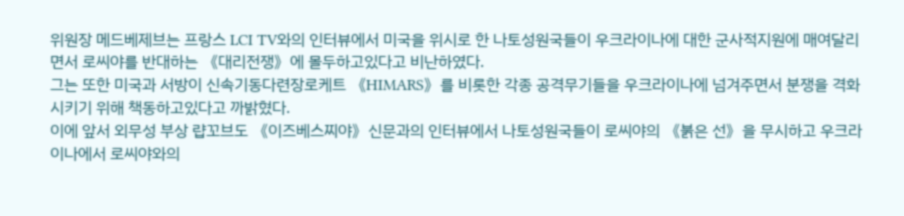위원장 메드베제브는 프랑스 LCI TV와의 인터뷰에서 미국을 위시로 한 나토성원국들이 우크라이나에 대한 군사적지원에 매여달리면서 로씨야를 반대하는 《대리전쟁》에 몰두하고있다고 비난하였다.
그는 또한 미국과 서방이 신속기동다련장로케트 《HIMARS》를 비롯한 각종 공격무기들을 우크라이나에 넘겨주면서 분쟁을 격화시키기 위해 책동하고있다고 까밝혔다.
이에 앞서 외무성 부상 럅꼬브도 《이즈베스찌야》신문과의 인터뷰에서 나토성원국들이 로씨야의 《붉은 선》을 무시하고 우크라이나에서 로씨야와의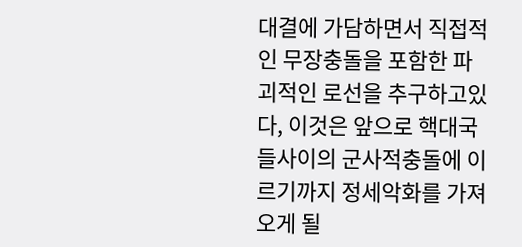대결에 가담하면서 직접적인 무장충돌을 포함한 파괴적인 로선을 추구하고있다, 이것은 앞으로 핵대국들사이의 군사적충돌에 이르기까지 정세악화를 가져오게 될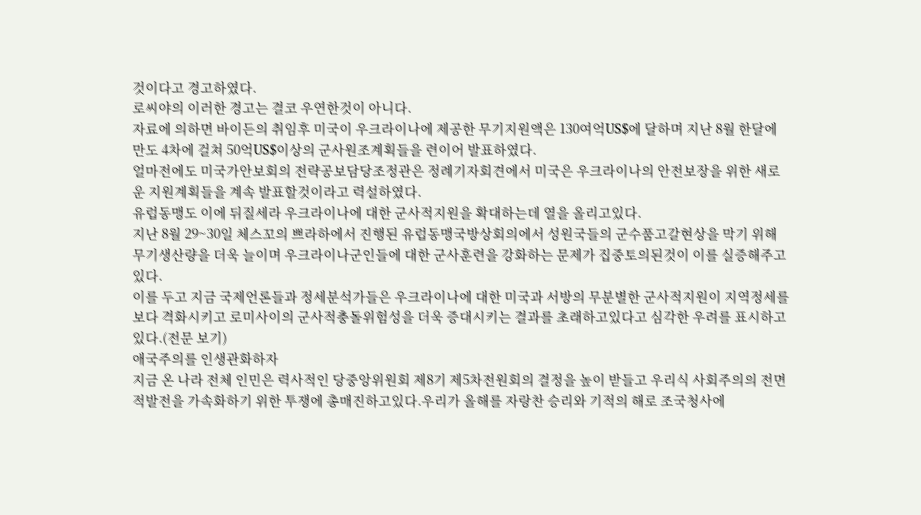것이다고 경고하였다.
로씨야의 이러한 경고는 결코 우연한것이 아니다.
자료에 의하면 바이든의 취임후 미국이 우크라이나에 제공한 무기지원액은 130여억US$에 달하며 지난 8월 한달에만도 4차에 걸쳐 50억US$이상의 군사원조계획들을 련이어 발표하였다.
얼마전에도 미국가안보회의 전략공보담당조정관은 정례기자회견에서 미국은 우크라이나의 안전보장을 위한 새로운 지원계획들을 계속 발표할것이라고 력설하였다.
유럽동맹도 이에 뒤질세라 우크라이나에 대한 군사적지원을 확대하는데 열을 올리고있다.
지난 8월 29~30일 체스꼬의 쁘라하에서 진행된 유럽동맹국방상회의에서 성원국들의 군수품고갈현상을 막기 위해 무기생산량을 더욱 늘이며 우크라이나군인들에 대한 군사훈련을 강화하는 문제가 집중토의된것이 이를 실증해주고있다.
이를 두고 지금 국제언론들과 정세분석가들은 우크라이나에 대한 미국과 서방의 무분별한 군사적지원이 지역정세를 보다 격화시키고 로미사이의 군사적충돌위험성을 더욱 증대시키는 결과를 초래하고있다고 심각한 우려를 표시하고있다.(전문 보기)
애국주의를 인생관화하자
지금 온 나라 전체 인민은 력사적인 당중앙위원회 제8기 제5차전원회의 결정을 높이 받들고 우리식 사회주의의 전면적발전을 가속화하기 위한 투쟁에 총매진하고있다.우리가 올해를 자랑찬 승리와 기적의 해로 조국청사에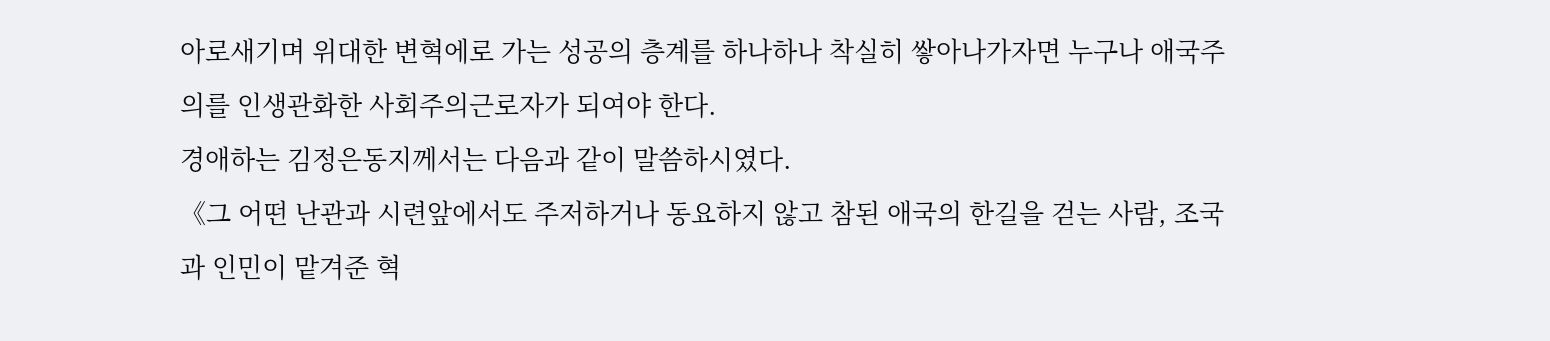아로새기며 위대한 변혁에로 가는 성공의 층계를 하나하나 착실히 쌓아나가자면 누구나 애국주의를 인생관화한 사회주의근로자가 되여야 한다.
경애하는 김정은동지께서는 다음과 같이 말씀하시였다.
《그 어떤 난관과 시련앞에서도 주저하거나 동요하지 않고 참된 애국의 한길을 걷는 사람, 조국과 인민이 맡겨준 혁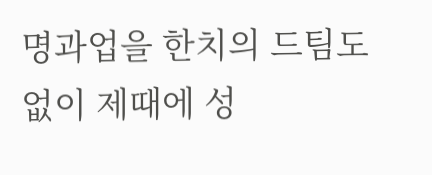명과업을 한치의 드팀도 없이 제때에 성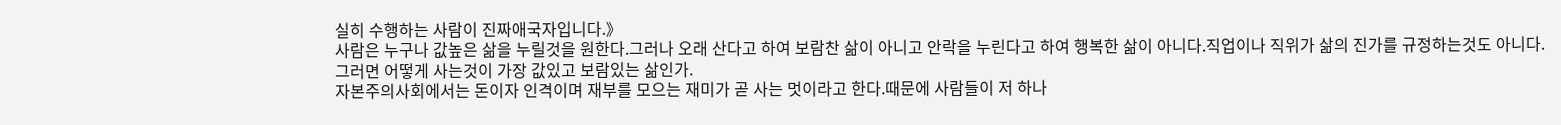실히 수행하는 사람이 진짜애국자입니다.》
사람은 누구나 값높은 삶을 누릴것을 원한다.그러나 오래 산다고 하여 보람찬 삶이 아니고 안락을 누린다고 하여 행복한 삶이 아니다.직업이나 직위가 삶의 진가를 규정하는것도 아니다.
그러면 어떻게 사는것이 가장 값있고 보람있는 삶인가.
자본주의사회에서는 돈이자 인격이며 재부를 모으는 재미가 곧 사는 멋이라고 한다.때문에 사람들이 저 하나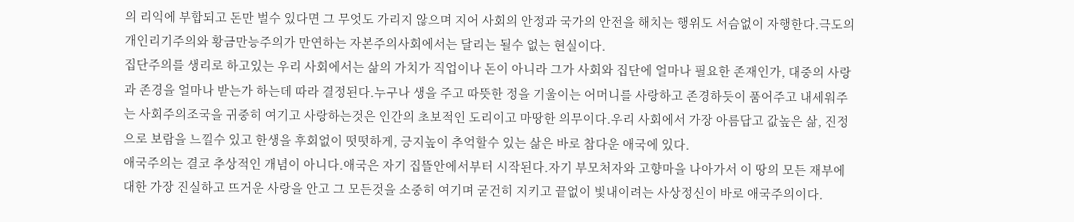의 리익에 부합되고 돈만 벌수 있다면 그 무엇도 가리지 않으며 지어 사회의 안정과 국가의 안전을 해치는 행위도 서슴없이 자행한다.극도의 개인리기주의와 황금만능주의가 만연하는 자본주의사회에서는 달리는 될수 없는 현실이다.
집단주의를 생리로 하고있는 우리 사회에서는 삶의 가치가 직업이나 돈이 아니라 그가 사회와 집단에 얼마나 필요한 존재인가, 대중의 사랑과 존경을 얼마나 받는가 하는데 따라 결정된다.누구나 생을 주고 따뜻한 정을 기울이는 어머니를 사랑하고 존경하듯이 품어주고 내세워주는 사회주의조국을 귀중히 여기고 사랑하는것은 인간의 초보적인 도리이고 마땅한 의무이다.우리 사회에서 가장 아름답고 값높은 삶, 진정으로 보람을 느낄수 있고 한생을 후회없이 떳떳하게, 긍지높이 추억할수 있는 삶은 바로 참다운 애국에 있다.
애국주의는 결코 추상적인 개념이 아니다.애국은 자기 집뜰안에서부터 시작된다.자기 부모처자와 고향마을 나아가서 이 땅의 모든 재부에 대한 가장 진실하고 뜨거운 사랑을 안고 그 모든것을 소중히 여기며 굳건히 지키고 끝없이 빛내이려는 사상정신이 바로 애국주의이다.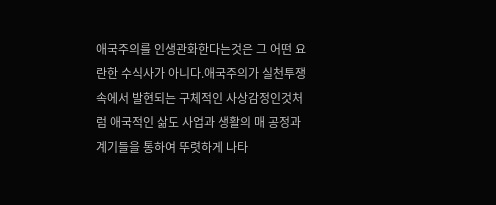애국주의를 인생관화한다는것은 그 어떤 요란한 수식사가 아니다.애국주의가 실천투쟁속에서 발현되는 구체적인 사상감정인것처럼 애국적인 삶도 사업과 생활의 매 공정과 계기들을 통하여 뚜렷하게 나타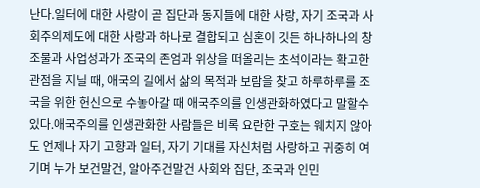난다.일터에 대한 사랑이 곧 집단과 동지들에 대한 사랑, 자기 조국과 사회주의제도에 대한 사랑과 하나로 결합되고 심혼이 깃든 하나하나의 창조물과 사업성과가 조국의 존엄과 위상을 떠올리는 초석이라는 확고한 관점을 지닐 때, 애국의 길에서 삶의 목적과 보람을 찾고 하루하루를 조국을 위한 헌신으로 수놓아갈 때 애국주의를 인생관화하였다고 말할수 있다.애국주의를 인생관화한 사람들은 비록 요란한 구호는 웨치지 않아도 언제나 자기 고향과 일터, 자기 기대를 자신처럼 사랑하고 귀중히 여기며 누가 보건말건, 알아주건말건 사회와 집단, 조국과 인민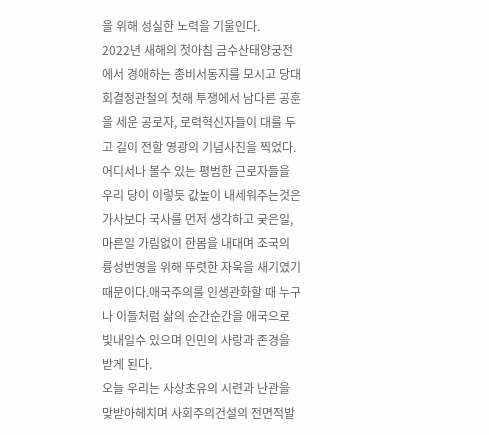을 위해 성실한 노력을 기울인다.
2022년 새해의 첫아침 금수산태양궁전에서 경애하는 총비서동지를 모시고 당대회결정관철의 첫해 투쟁에서 남다른 공훈을 세운 공로자, 로력혁신자들이 대를 두고 길이 전할 영광의 기념사진을 찍었다.어디서나 볼수 있는 평범한 근로자들을 우리 당이 이렇듯 값높이 내세워주는것은 가사보다 국사를 먼저 생각하고 궂은일, 마른일 가림없이 한몸을 내대며 조국의 륭성번영을 위해 뚜렷한 자욱을 새기였기때문이다.애국주의를 인생관화할 때 누구나 이들처럼 삶의 순간순간을 애국으로 빛내일수 있으며 인민의 사랑과 존경을 받게 된다.
오늘 우리는 사상초유의 시련과 난관을 맞받아헤치며 사회주의건설의 전면적발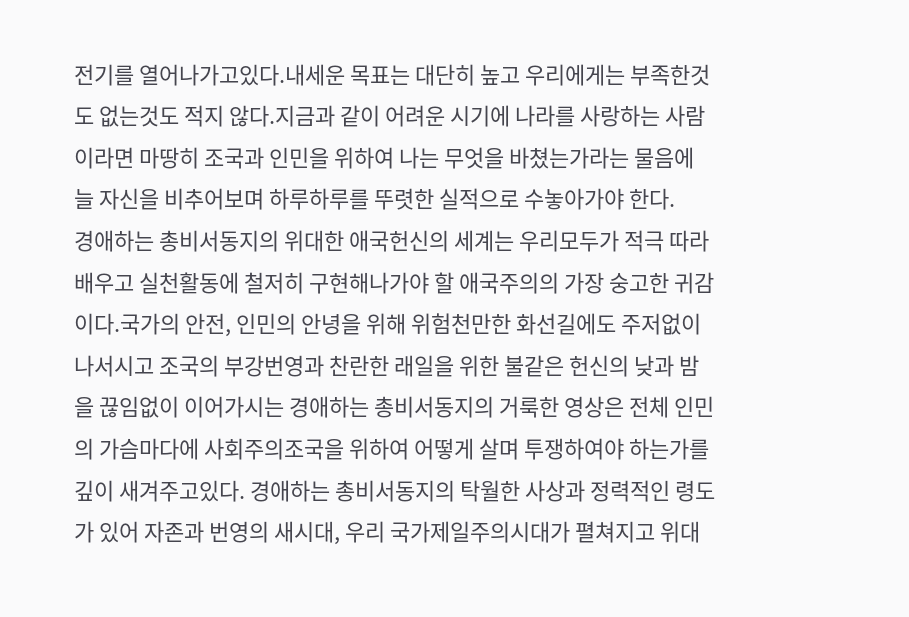전기를 열어나가고있다.내세운 목표는 대단히 높고 우리에게는 부족한것도 없는것도 적지 않다.지금과 같이 어려운 시기에 나라를 사랑하는 사람이라면 마땅히 조국과 인민을 위하여 나는 무엇을 바쳤는가라는 물음에 늘 자신을 비추어보며 하루하루를 뚜렷한 실적으로 수놓아가야 한다.
경애하는 총비서동지의 위대한 애국헌신의 세계는 우리모두가 적극 따라배우고 실천활동에 철저히 구현해나가야 할 애국주의의 가장 숭고한 귀감이다.국가의 안전, 인민의 안녕을 위해 위험천만한 화선길에도 주저없이 나서시고 조국의 부강번영과 찬란한 래일을 위한 불같은 헌신의 낮과 밤을 끊임없이 이어가시는 경애하는 총비서동지의 거룩한 영상은 전체 인민의 가슴마다에 사회주의조국을 위하여 어떻게 살며 투쟁하여야 하는가를 깊이 새겨주고있다. 경애하는 총비서동지의 탁월한 사상과 정력적인 령도가 있어 자존과 번영의 새시대, 우리 국가제일주의시대가 펼쳐지고 위대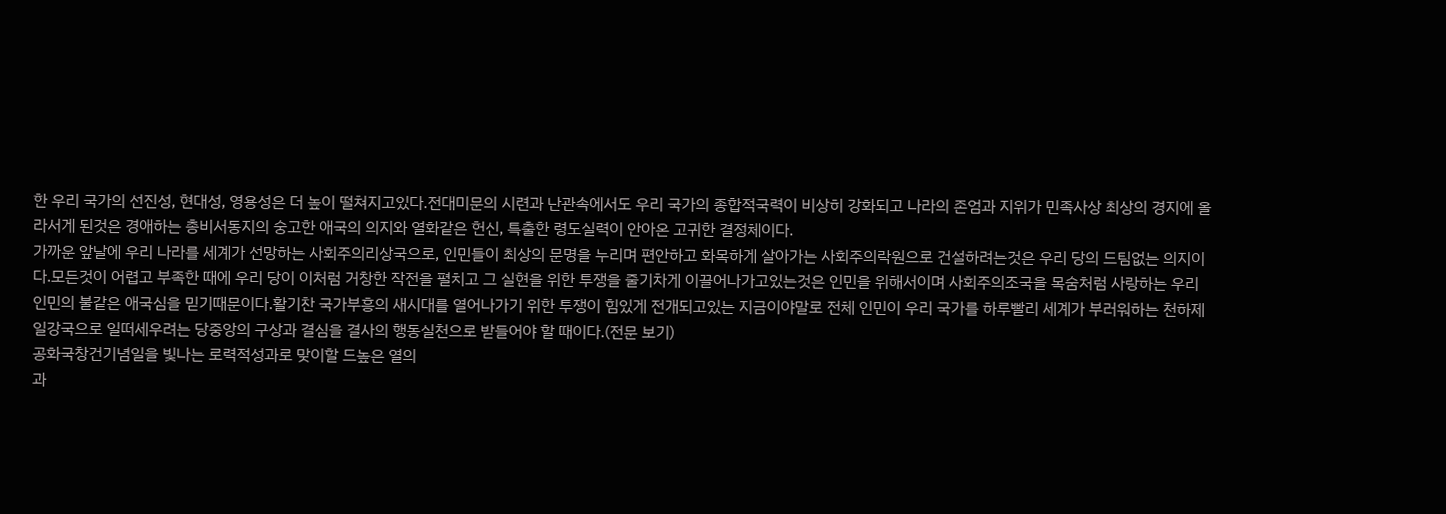한 우리 국가의 선진성, 현대성, 영용성은 더 높이 떨쳐지고있다.전대미문의 시련과 난관속에서도 우리 국가의 종합적국력이 비상히 강화되고 나라의 존엄과 지위가 민족사상 최상의 경지에 올라서게 된것은 경애하는 총비서동지의 숭고한 애국의 의지와 열화같은 헌신, 특출한 령도실력이 안아온 고귀한 결정체이다.
가까운 앞날에 우리 나라를 세계가 선망하는 사회주의리상국으로, 인민들이 최상의 문명을 누리며 편안하고 화목하게 살아가는 사회주의락원으로 건설하려는것은 우리 당의 드팀없는 의지이다.모든것이 어렵고 부족한 때에 우리 당이 이처럼 거창한 작전을 펼치고 그 실현을 위한 투쟁을 줄기차게 이끌어나가고있는것은 인민을 위해서이며 사회주의조국을 목숨처럼 사랑하는 우리 인민의 불같은 애국심을 믿기때문이다.활기찬 국가부흥의 새시대를 열어나가기 위한 투쟁이 힘있게 전개되고있는 지금이야말로 전체 인민이 우리 국가를 하루빨리 세계가 부러워하는 천하제일강국으로 일떠세우려는 당중앙의 구상과 결심을 결사의 행동실천으로 받들어야 할 때이다.(전문 보기)
공화국창건기념일을 빛나는 로력적성과로 맞이할 드높은 열의
과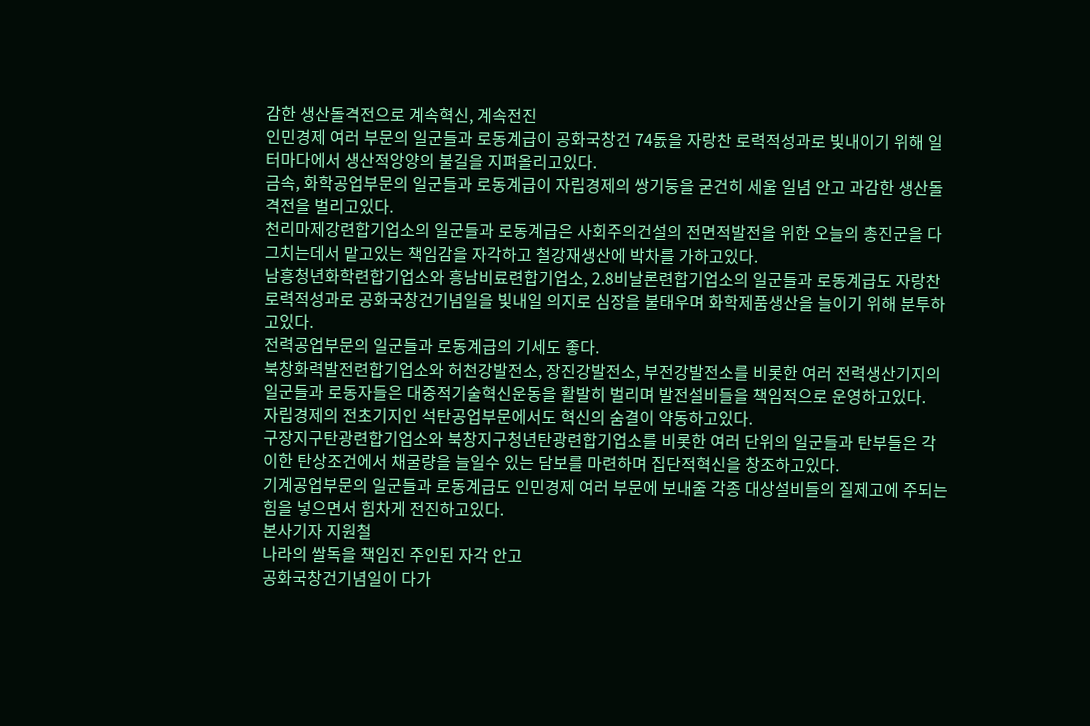감한 생산돌격전으로 계속혁신, 계속전진
인민경제 여러 부문의 일군들과 로동계급이 공화국창건 74돐을 자랑찬 로력적성과로 빛내이기 위해 일터마다에서 생산적앙양의 불길을 지펴올리고있다.
금속, 화학공업부문의 일군들과 로동계급이 자립경제의 쌍기둥을 굳건히 세울 일념 안고 과감한 생산돌격전을 벌리고있다.
천리마제강련합기업소의 일군들과 로동계급은 사회주의건설의 전면적발전을 위한 오늘의 총진군을 다그치는데서 맡고있는 책임감을 자각하고 철강재생산에 박차를 가하고있다.
남흥청년화학련합기업소와 흥남비료련합기업소, 2.8비날론련합기업소의 일군들과 로동계급도 자랑찬 로력적성과로 공화국창건기념일을 빛내일 의지로 심장을 불태우며 화학제품생산을 늘이기 위해 분투하고있다.
전력공업부문의 일군들과 로동계급의 기세도 좋다.
북창화력발전련합기업소와 허천강발전소, 장진강발전소, 부전강발전소를 비롯한 여러 전력생산기지의 일군들과 로동자들은 대중적기술혁신운동을 활발히 벌리며 발전설비들을 책임적으로 운영하고있다.
자립경제의 전초기지인 석탄공업부문에서도 혁신의 숨결이 약동하고있다.
구장지구탄광련합기업소와 북창지구청년탄광련합기업소를 비롯한 여러 단위의 일군들과 탄부들은 각이한 탄상조건에서 채굴량을 늘일수 있는 담보를 마련하며 집단적혁신을 창조하고있다.
기계공업부문의 일군들과 로동계급도 인민경제 여러 부문에 보내줄 각종 대상설비들의 질제고에 주되는 힘을 넣으면서 힘차게 전진하고있다.
본사기자 지원철
나라의 쌀독을 책임진 주인된 자각 안고
공화국창건기념일이 다가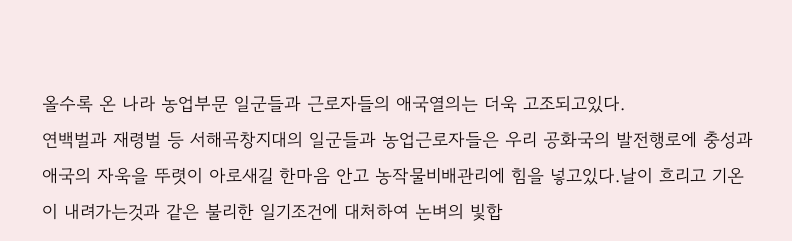올수록 온 나라 농업부문 일군들과 근로자들의 애국열의는 더욱 고조되고있다.
연백벌과 재령벌 등 서해곡창지대의 일군들과 농업근로자들은 우리 공화국의 발전행로에 충성과 애국의 자욱을 뚜렷이 아로새길 한마음 안고 농작물비배관리에 힘을 넣고있다.날이 흐리고 기온이 내려가는것과 같은 불리한 일기조건에 대처하여 논벼의 빛합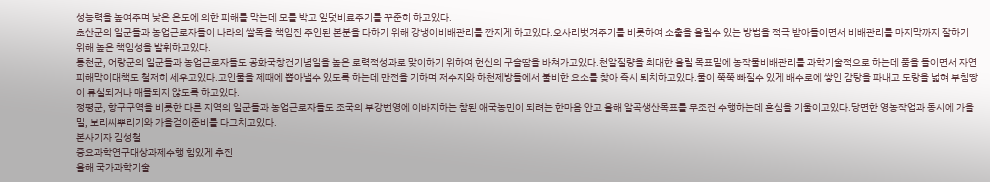성능력을 높여주며 낮은 온도에 의한 피해를 막는데 모를 박고 잎덧비료주기를 꾸준히 하고있다.
초산군의 일군들과 농업근로자들이 나라의 쌀독을 책임진 주인된 본분을 다하기 위해 강냉이비배관리를 깐지게 하고있다.오사리벗겨주기를 비롯하여 소출을 올릴수 있는 방법을 적극 받아들이면서 비배관리를 마지막까지 잘하기 위해 높은 책임성을 발휘하고있다.
통천군, 어랑군의 일군들과 농업근로자들도 공화국창건기념일을 높은 로력적성과로 맞이하기 위하여 헌신의 구슬땀을 바쳐가고있다.천알질량을 최대한 올릴 목표밑에 농작물비배관리를 과학기술적으로 하는데 품을 들이면서 자연피해막이대책도 철저히 세우고있다.고인물을 제때에 뽑아낼수 있도록 하는데 만전을 기하며 저수지와 하천제방들에서 불비한 요소를 찾아 즉시 퇴치하고있다.물이 쭉쭉 빠질수 있게 배수로에 쌓인 감탕을 파내고 도랑을 넓혀 부침땅이 류실되거나 매몰되지 않도록 하고있다.
정평군, 항구구역을 비롯한 다른 지역의 일군들과 농업근로자들도 조국의 부강번영에 이바지하는 참된 애국농민이 되려는 한마음 안고 올해 알곡생산목표를 무조건 수행하는데 혼심을 기울이고있다.당면한 영농작업과 동시에 가을밀, 보리씨뿌리기와 가을걷이준비를 다그치고있다.
본사기자 김성철
중요과학연구대상과제수행 힘있게 추진
올해 국가과학기술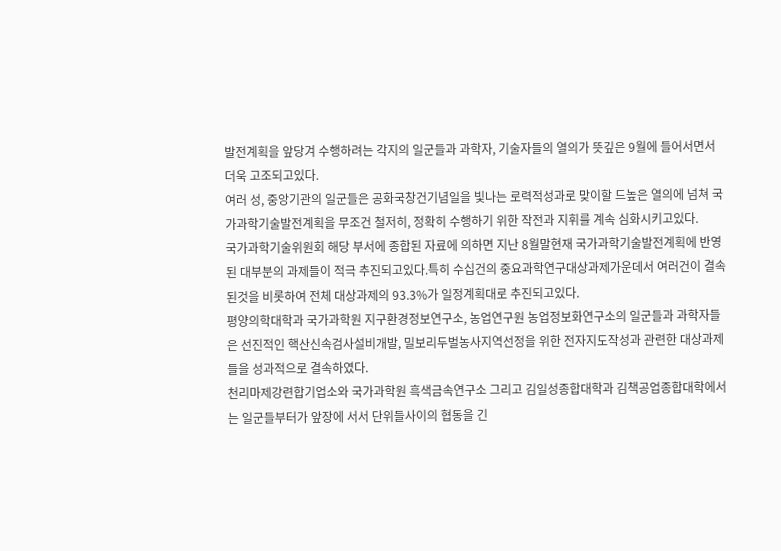발전계획을 앞당겨 수행하려는 각지의 일군들과 과학자, 기술자들의 열의가 뜻깊은 9월에 들어서면서 더욱 고조되고있다.
여러 성, 중앙기관의 일군들은 공화국창건기념일을 빛나는 로력적성과로 맞이할 드높은 열의에 넘쳐 국가과학기술발전계획을 무조건 철저히, 정확히 수행하기 위한 작전과 지휘를 계속 심화시키고있다.
국가과학기술위원회 해당 부서에 종합된 자료에 의하면 지난 8월말현재 국가과학기술발전계획에 반영된 대부분의 과제들이 적극 추진되고있다.특히 수십건의 중요과학연구대상과제가운데서 여러건이 결속된것을 비롯하여 전체 대상과제의 93.3%가 일정계획대로 추진되고있다.
평양의학대학과 국가과학원 지구환경정보연구소, 농업연구원 농업정보화연구소의 일군들과 과학자들은 선진적인 핵산신속검사설비개발, 밀보리두벌농사지역선정을 위한 전자지도작성과 관련한 대상과제들을 성과적으로 결속하였다.
천리마제강련합기업소와 국가과학원 흑색금속연구소 그리고 김일성종합대학과 김책공업종합대학에서는 일군들부터가 앞장에 서서 단위들사이의 협동을 긴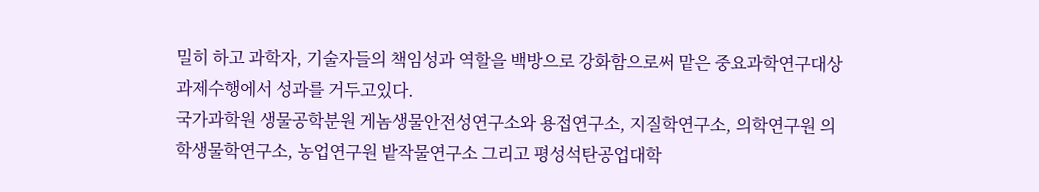밀히 하고 과학자, 기술자들의 책임성과 역할을 백방으로 강화함으로써 맡은 중요과학연구대상과제수행에서 성과를 거두고있다.
국가과학원 생물공학분원 게놈생물안전성연구소와 용접연구소, 지질학연구소, 의학연구원 의학생물학연구소, 농업연구원 밭작물연구소 그리고 평성석탄공업대학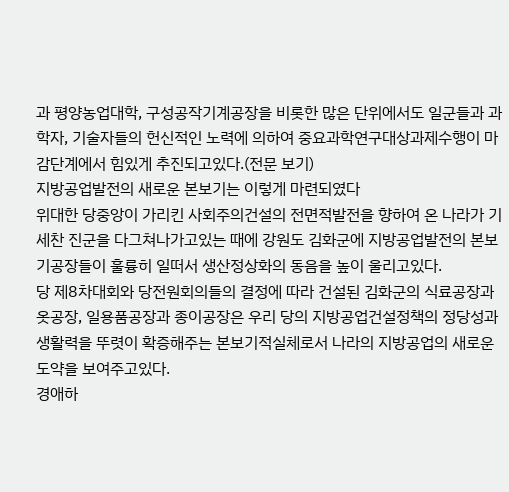과 평양농업대학, 구성공작기계공장을 비롯한 많은 단위에서도 일군들과 과학자, 기술자들의 헌신적인 노력에 의하여 중요과학연구대상과제수행이 마감단계에서 힘있게 추진되고있다.(전문 보기)
지방공업발전의 새로운 본보기는 이렇게 마련되였다
위대한 당중앙이 가리킨 사회주의건설의 전면적발전을 향하여 온 나라가 기세찬 진군을 다그쳐나가고있는 때에 강원도 김화군에 지방공업발전의 본보기공장들이 훌륭히 일떠서 생산정상화의 동음을 높이 울리고있다.
당 제8차대회와 당전원회의들의 결정에 따라 건설된 김화군의 식료공장과 옷공장, 일용품공장과 종이공장은 우리 당의 지방공업건설정책의 정당성과 생활력을 뚜렷이 확증해주는 본보기적실체로서 나라의 지방공업의 새로운 도약을 보여주고있다.
경애하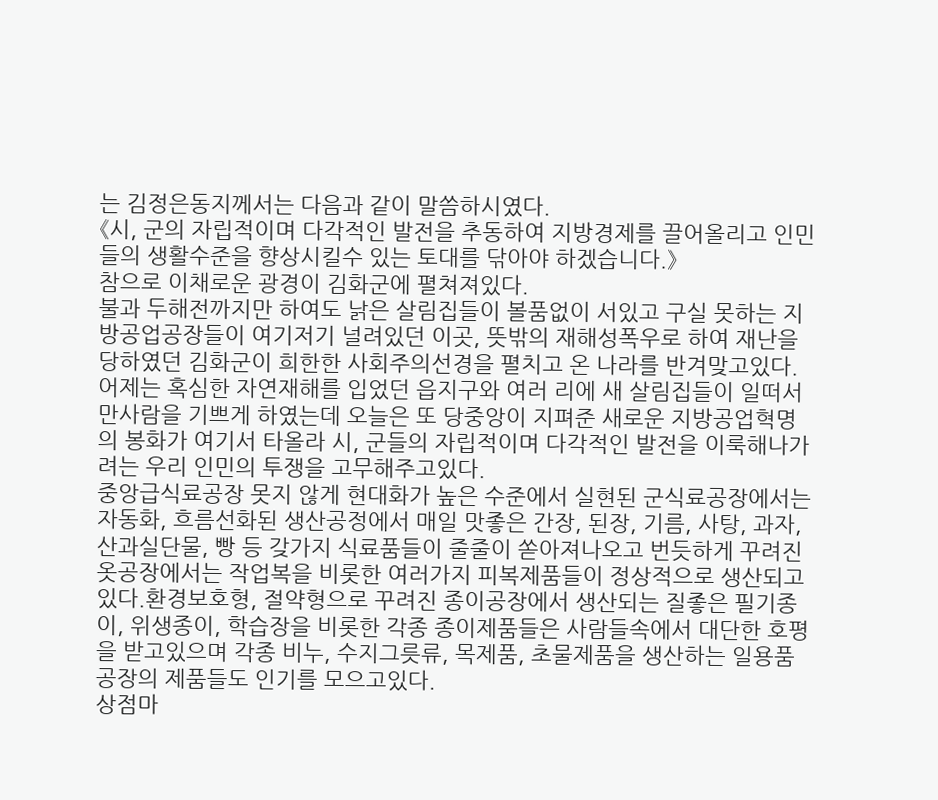는 김정은동지께서는 다음과 같이 말씀하시였다.
《시, 군의 자립적이며 다각적인 발전을 추동하여 지방경제를 끌어올리고 인민들의 생활수준을 향상시킬수 있는 토대를 닦아야 하겠습니다.》
참으로 이채로운 광경이 김화군에 펼쳐져있다.
불과 두해전까지만 하여도 낡은 살림집들이 볼품없이 서있고 구실 못하는 지방공업공장들이 여기저기 널려있던 이곳, 뜻밖의 재해성폭우로 하여 재난을 당하였던 김화군이 희한한 사회주의선경을 펼치고 온 나라를 반겨맞고있다.어제는 혹심한 자연재해를 입었던 읍지구와 여러 리에 새 살림집들이 일떠서 만사람을 기쁘게 하였는데 오늘은 또 당중앙이 지펴준 새로운 지방공업혁명의 봉화가 여기서 타올라 시, 군들의 자립적이며 다각적인 발전을 이룩해나가려는 우리 인민의 투쟁을 고무해주고있다.
중앙급식료공장 못지 않게 현대화가 높은 수준에서 실현된 군식료공장에서는 자동화, 흐름선화된 생산공정에서 매일 맛좋은 간장, 된장, 기름, 사탕, 과자, 산과실단물, 빵 등 갖가지 식료품들이 줄줄이 쏟아져나오고 번듯하게 꾸려진 옷공장에서는 작업복을 비롯한 여러가지 피복제품들이 정상적으로 생산되고있다.환경보호형, 절약형으로 꾸려진 종이공장에서 생산되는 질좋은 필기종이, 위생종이, 학습장을 비롯한 각종 종이제품들은 사람들속에서 대단한 호평을 받고있으며 각종 비누, 수지그릇류, 목제품, 초물제품을 생산하는 일용품공장의 제품들도 인기를 모으고있다.
상점마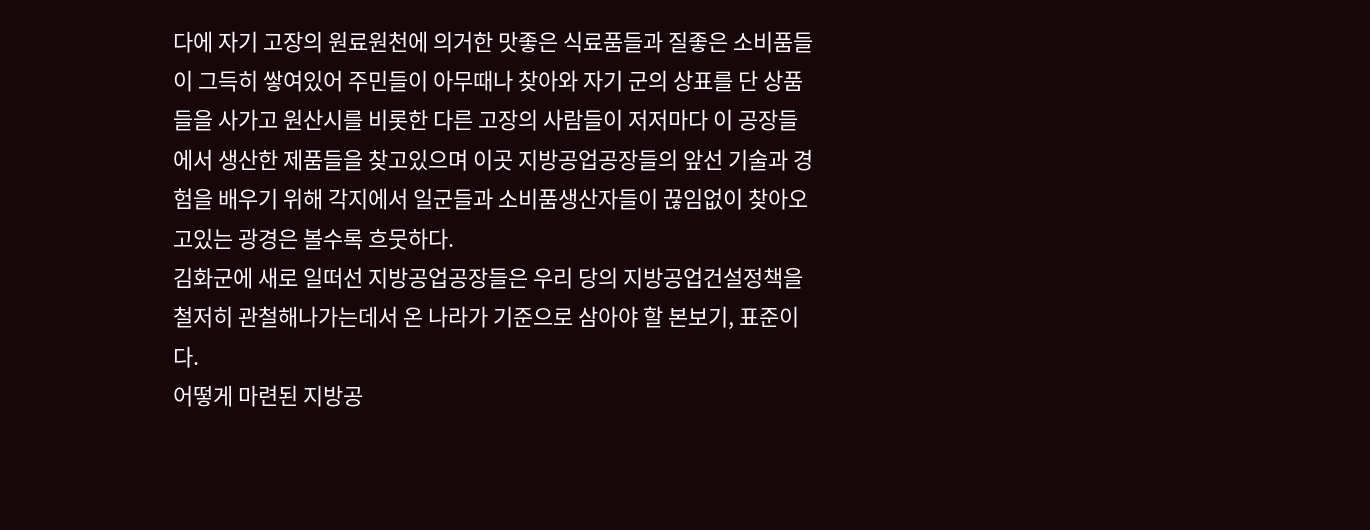다에 자기 고장의 원료원천에 의거한 맛좋은 식료품들과 질좋은 소비품들이 그득히 쌓여있어 주민들이 아무때나 찾아와 자기 군의 상표를 단 상품들을 사가고 원산시를 비롯한 다른 고장의 사람들이 저저마다 이 공장들에서 생산한 제품들을 찾고있으며 이곳 지방공업공장들의 앞선 기술과 경험을 배우기 위해 각지에서 일군들과 소비품생산자들이 끊임없이 찾아오고있는 광경은 볼수록 흐뭇하다.
김화군에 새로 일떠선 지방공업공장들은 우리 당의 지방공업건설정책을 철저히 관철해나가는데서 온 나라가 기준으로 삼아야 할 본보기, 표준이다.
어떻게 마련된 지방공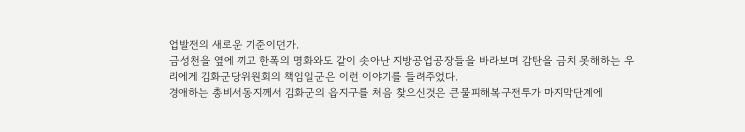업발전의 새로운 기준이던가.
금성천을 옆에 끼고 한폭의 명화와도 같이 솟아난 지방공업공장들을 바라보며 감탄을 금치 못해하는 우리에게 김화군당위원회의 책임일군은 이런 이야기를 들려주었다.
경애하는 총비서동지께서 김화군의 읍지구를 처음 찾으신것은 큰물피해복구전투가 마지막단계에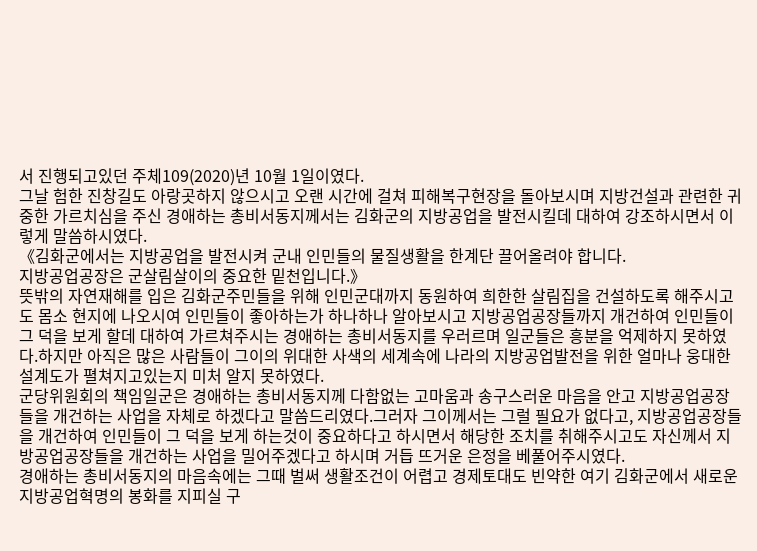서 진행되고있던 주체109(2020)년 10월 1일이였다.
그날 험한 진창길도 아랑곳하지 않으시고 오랜 시간에 걸쳐 피해복구현장을 돌아보시며 지방건설과 관련한 귀중한 가르치심을 주신 경애하는 총비서동지께서는 김화군의 지방공업을 발전시킬데 대하여 강조하시면서 이렇게 말씀하시였다.
《김화군에서는 지방공업을 발전시켜 군내 인민들의 물질생활을 한계단 끌어올려야 합니다.
지방공업공장은 군살림살이의 중요한 밑천입니다.》
뜻밖의 자연재해를 입은 김화군주민들을 위해 인민군대까지 동원하여 희한한 살림집을 건설하도록 해주시고도 몸소 현지에 나오시여 인민들이 좋아하는가 하나하나 알아보시고 지방공업공장들까지 개건하여 인민들이 그 덕을 보게 할데 대하여 가르쳐주시는 경애하는 총비서동지를 우러르며 일군들은 흥분을 억제하지 못하였다.하지만 아직은 많은 사람들이 그이의 위대한 사색의 세계속에 나라의 지방공업발전을 위한 얼마나 웅대한 설계도가 펼쳐지고있는지 미처 알지 못하였다.
군당위원회의 책임일군은 경애하는 총비서동지께 다함없는 고마움과 송구스러운 마음을 안고 지방공업공장들을 개건하는 사업을 자체로 하겠다고 말씀드리였다.그러자 그이께서는 그럴 필요가 없다고, 지방공업공장들을 개건하여 인민들이 그 덕을 보게 하는것이 중요하다고 하시면서 해당한 조치를 취해주시고도 자신께서 지방공업공장들을 개건하는 사업을 밀어주겠다고 하시며 거듭 뜨거운 은정을 베풀어주시였다.
경애하는 총비서동지의 마음속에는 그때 벌써 생활조건이 어렵고 경제토대도 빈약한 여기 김화군에서 새로운 지방공업혁명의 봉화를 지피실 구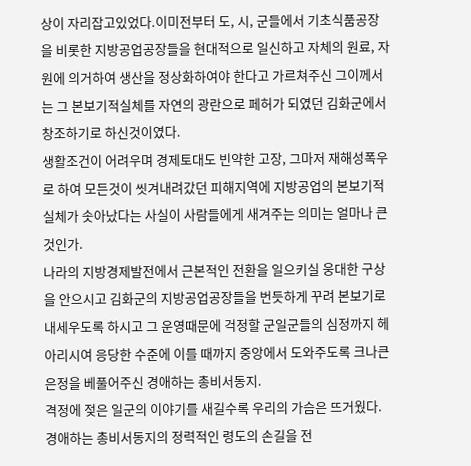상이 자리잡고있었다.이미전부터 도, 시, 군들에서 기초식품공장을 비롯한 지방공업공장들을 현대적으로 일신하고 자체의 원료, 자원에 의거하여 생산을 정상화하여야 한다고 가르쳐주신 그이께서는 그 본보기적실체를 자연의 광란으로 페허가 되였던 김화군에서 창조하기로 하신것이였다.
생활조건이 어려우며 경제토대도 빈약한 고장, 그마저 재해성폭우로 하여 모든것이 씻겨내려갔던 피해지역에 지방공업의 본보기적실체가 솟아났다는 사실이 사람들에게 새겨주는 의미는 얼마나 큰것인가.
나라의 지방경제발전에서 근본적인 전환을 일으키실 웅대한 구상을 안으시고 김화군의 지방공업공장들을 번듯하게 꾸려 본보기로 내세우도록 하시고 그 운영때문에 걱정할 군일군들의 심정까지 헤아리시여 응당한 수준에 이를 때까지 중앙에서 도와주도록 크나큰 은정을 베풀어주신 경애하는 총비서동지.
격정에 젖은 일군의 이야기를 새길수록 우리의 가슴은 뜨거웠다.
경애하는 총비서동지의 정력적인 령도의 손길을 전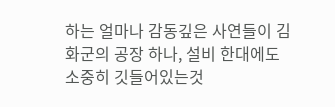하는 얼마나 감동깊은 사연들이 김화군의 공장 하나, 설비 한대에도 소중히 깃들어있는것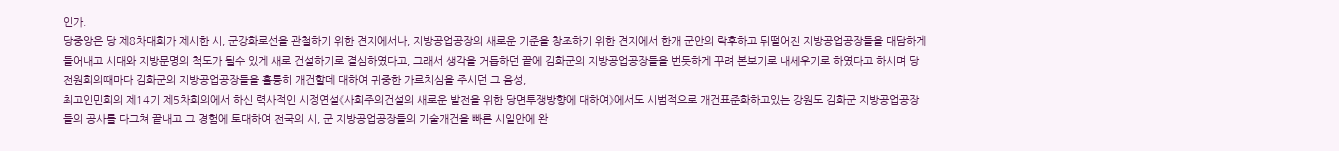인가.
당중앙은 당 제8차대회가 제시한 시, 군강화로선을 관철하기 위한 견지에서나, 지방공업공장의 새로운 기준을 창조하기 위한 견지에서 한개 군안의 락후하고 뒤떨어진 지방공업공장들을 대담하게 들어내고 시대와 지방문명의 척도가 될수 있게 새로 건설하기로 결심하였다고, 그래서 생각을 거듭하던 끝에 김화군의 지방공업공장들을 번듯하게 꾸려 본보기로 내세우기로 하였다고 하시며 당전원회의때마다 김화군의 지방공업공장들을 훌륭히 개건할데 대하여 귀중한 가르치심을 주시던 그 음성,
최고인민회의 제14기 제5차회의에서 하신 력사적인 시정연설《사회주의건설의 새로운 발전을 위한 당면투쟁방향에 대하여》에서도 시범적으로 개건표준화하고있는 강원도 김화군 지방공업공장들의 공사를 다그쳐 끝내고 그 경험에 토대하여 전국의 시, 군 지방공업공장들의 기술개건을 빠른 시일안에 완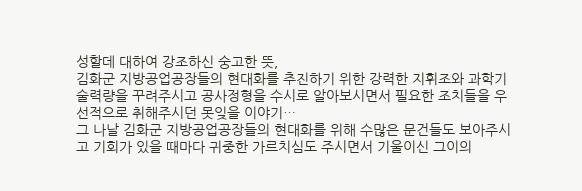성할데 대하여 강조하신 숭고한 뜻,
김화군 지방공업공장들의 현대화를 추진하기 위한 강력한 지휘조와 과학기술력량을 꾸려주시고 공사정형을 수시로 알아보시면서 필요한 조치들을 우선적으로 취해주시던 못잊을 이야기…
그 나날 김화군 지방공업공장들의 현대화를 위해 수많은 문건들도 보아주시고 기회가 있을 때마다 귀중한 가르치심도 주시면서 기울이신 그이의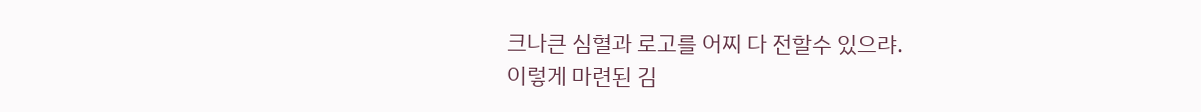크나큰 심혈과 로고를 어찌 다 전할수 있으랴.
이렇게 마련된 김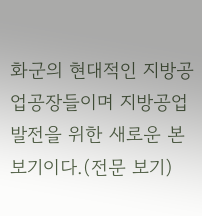화군의 현대적인 지방공업공장들이며 지방공업발전을 위한 새로운 본보기이다.(전문 보기)